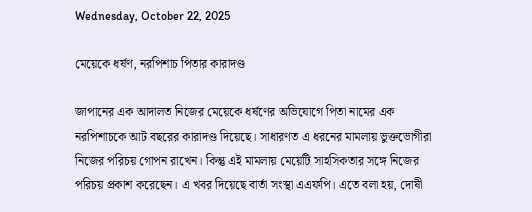Wednesday, October 22, 2025

মেয়েকে ধর্ষণ, নরপিশাচ পিতার কারাদণ্ড

জাপানের এক আদালত নিজের মেয়েকে ধর্ষণের অভিযোগে পিতা নামের এক নরপিশাচকে আট বছরের কারাদণ্ড দিয়েছে। সাধারণত এ ধরনের মামলায় ভুক্তভোগীরা নিজের পরিচয় গোপন রাখেন। কিন্তু এই মামলায় মেয়েটি সাহসিকতার সঙ্গে নিজের পরিচয় প্রকাশ করেছেন। এ খবর দিয়েছে বার্তা সংস্থা এএফপি। এতে বলা হয়, দোষী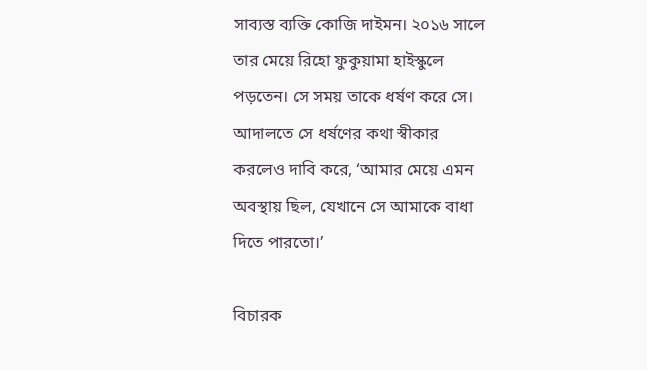সাব্যস্ত ব্যক্তি কোজি দাইমন। ২০১৬ সালে তার মেয়ে রিহো ফুকুয়ামা হাইস্কুলে পড়তেন। সে সময় তাকে ধর্ষণ করে সে। আদালতে সে ধর্ষণের কথা স্বীকার করলেও দাবি করে, ‘আমার মেয়ে এমন অবস্থায় ছিল, যেখানে সে আমাকে বাধা দিতে পারতো।’

বিচারক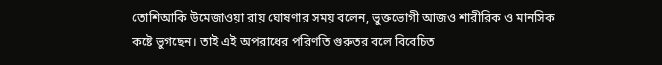তোশিআকি উমেজাওয়া রায় ঘোষণার সময় বলেন, ভুক্তভোগী আজও শারীরিক ও মানসিক কষ্টে ভুগছেন। তাই এই অপরাধের পরিণতি গুরুতর বলে বিবেচিত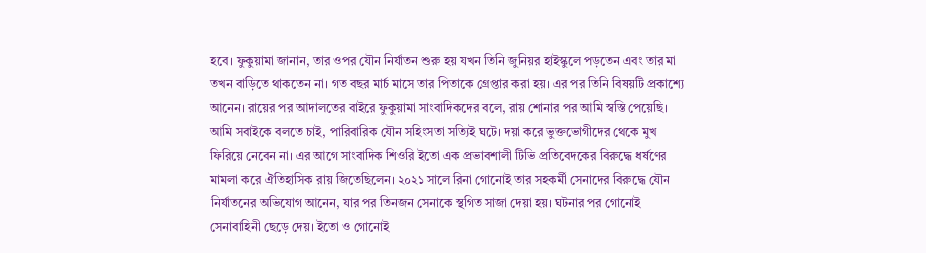হবে। ফুকুয়ামা জানান, তার ওপর যৌন নির্যাতন শুরু হয় যখন তিনি জুনিয়র হাইস্কুলে পড়তেন এবং তার মা তখন বাড়িতে থাকতেন না। গত বছর মার্চ মাসে তার পিতাকে গ্রেপ্তার করা হয়। এর পর তিনি বিষয়টি প্রকাশ্যে আনেন। রায়ের পর আদালতের বাইরে ফুকুয়ামা সাংবাদিকদের বলে, রায় শোনার পর আমি স্বস্তি পেয়েছি। আমি সবাইকে বলতে চাই, পারিবারিক যৌন সহিংসতা সত্যিই ঘটে। দয়া করে ভুক্তভোগীদের থেকে মুখ ফিরিয়ে নেবেন না। এর আগে সাংবাদিক শিওরি ইতো এক প্রভাবশালী টিভি প্রতিবেদকের বিরুদ্ধে ধর্ষণের মামলা করে ঐতিহাসিক রায় জিতেছিলেন। ২০২১ সালে রিনা গোনোই তার সহকর্মী সেনাদের বিরুদ্ধে যৌন নির্যাতনের অভিযোগ আনেন, যার পর তিনজন সেনাকে স্থগিত সাজা দেয়া হয়। ঘটনার পর গোনোই সেনাবাহিনী ছেড়ে দেয়। ইতো ও গোনোই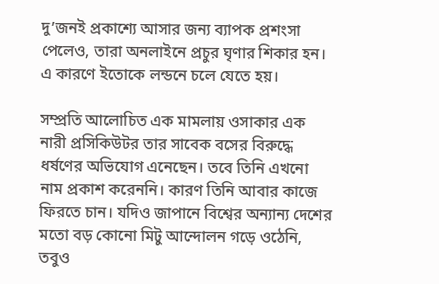দু’জনই প্রকাশ্যে আসার জন্য ব্যাপক প্রশংসা পেলেও, তারা অনলাইনে প্রচুর ঘৃণার শিকার হন। এ কারণে ইতোকে লন্ডনে চলে যেতে হয়।

সম্প্রতি আলোচিত এক মামলায় ওসাকার এক নারী প্রসিকিউটর তার সাবেক বসের বিরুদ্ধে ধর্ষণের অভিযোগ এনেছেন। তবে তিনি এখনো নাম প্রকাশ করেননি। কারণ তিনি আবার কাজে ফিরতে চান। যদিও জাপানে বিশ্বের অন্যান্য দেশের মতো বড় কোনো মিটু আন্দোলন গড়ে ওঠেনি, তবুও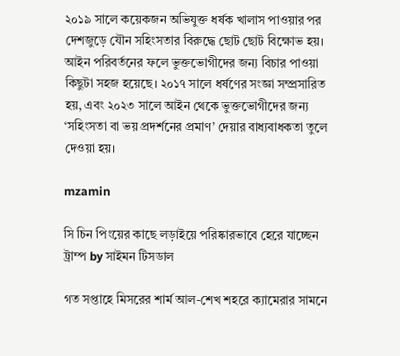২০১৯ সালে কয়েকজন অভিযুক্ত ধর্ষক খালাস পাওয়ার পর দেশজুড়ে যৌন সহিংসতার বিরুদ্ধে ছোট ছোট বিক্ষোভ হয়। আইন পরিবর্তনের ফলে ভুক্তভোগীদের জন্য বিচার পাওয়া কিছুটা সহজ হয়েছে। ২০১৭ সালে ধর্ষণের সংজ্ঞা সম্প্রসারিত হয়, এবং ২০২৩ সালে আইন থেকে ভুক্তভোগীদের জন্য ‘সহিংসতা বা ভয় প্রদর্শনের প্রমাণ’ দেয়ার বাধ্যবাধকতা তুলে দেওয়া হয়।

mzamin

সি চিন পিংয়ের কাছে লড়াইয়ে পরিষ্কারভাবে হেরে যাচ্ছেন ট্রাম্প by সাইমন টিসডাল

গত সপ্তাহে মিসরের শার্ম আল-শেখ শহরে ক্যামেরার সামনে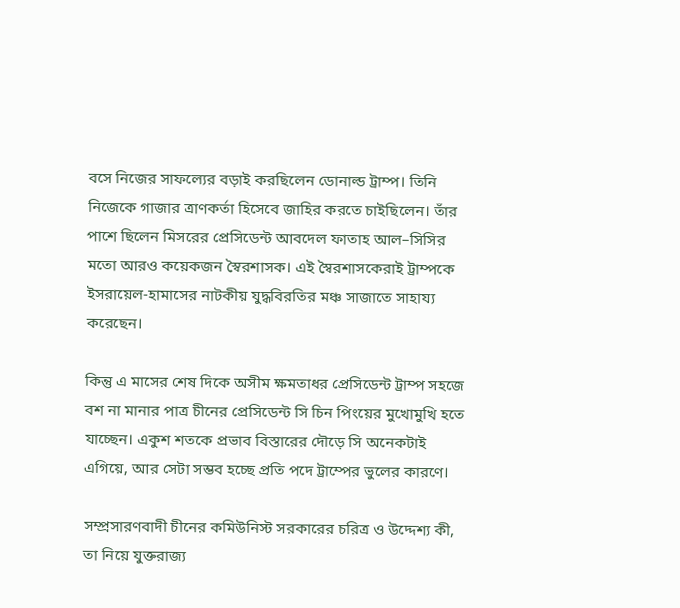বসে নিজের সাফল্যের বড়াই করছিলেন ডোনাল্ড ট্রাম্প। তিনি নিজেকে গাজার ত্রাণকর্তা হিসেবে জাহির করতে চাইছিলেন। তাঁর পাশে ছিলেন মিসরের প্রেসিডেন্ট আবদেল ফাতাহ আল–সিসির মতো আরও কয়েকজন স্বৈরশাসক। এই স্বৈরশাসকেরাই ট্রাম্পকে ইসরায়েল-হামাসের নাটকীয় যুদ্ধবিরতির মঞ্চ সাজাতে সাহায্য করেছেন।

কিন্তু এ মাসের শেষ দিকে অসীম ক্ষমতাধর প্রেসিডেন্ট ট্রাম্প সহজে বশ না মানার পাত্র চীনের প্রেসিডেন্ট সি চিন পিংয়ের মুখোমুখি হতে যাচ্ছেন। একুশ শতকে প্রভাব বিস্তারের দৌড়ে সি অনেকটাই এগিয়ে, আর সেটা সম্ভব হচ্ছে প্রতি পদে ট্রাম্পের ভুলের কারণে।

সম্প্রসারণবাদী চীনের কমিউনিস্ট সরকারের চরিত্র ও উদ্দেশ্য কী, তা নিয়ে যুক্তরাজ্য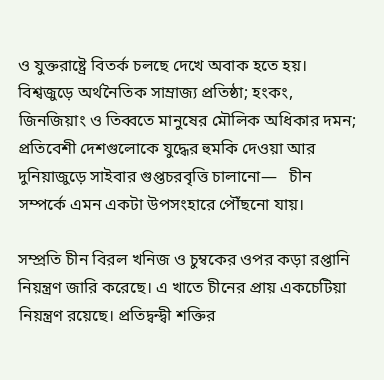ও যুক্তরাষ্ট্রে বিতর্ক চলছে দেখে অবাক হতে হয়। বিশ্বজুড়ে অর্থনৈতিক সাম্রাজ্য প্রতিষ্ঠা; হংকং, জিনজিয়াং ও তিব্বতে মানুষের মৌলিক অধিকার দমন; প্রতিবেশী দেশগুলোকে যুদ্ধের হুমকি দেওয়া আর দুনিয়াজুড়ে সাইবার গুপ্তচরবৃত্তি চালানো—   চীন সম্পর্কে এমন একটা উপসংহারে পৌঁছনো যায়।

সম্প্রতি চীন বিরল খনিজ ও চুম্বকের ওপর কড়া রপ্তানি নিয়ন্ত্রণ জারি করেছে। এ খাতে চীনের প্রায় একচেটিয়া নিয়ন্ত্রণ রয়েছে। প্রতিদ্বন্দ্বী শক্তির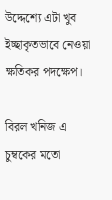উদ্দেশ্যে এটা খুব ইচ্ছাকৃতভাবে নেওয়া ক্ষতিকর পদক্ষেপ।

বিরল খনিজ এ চুম্বকের মতো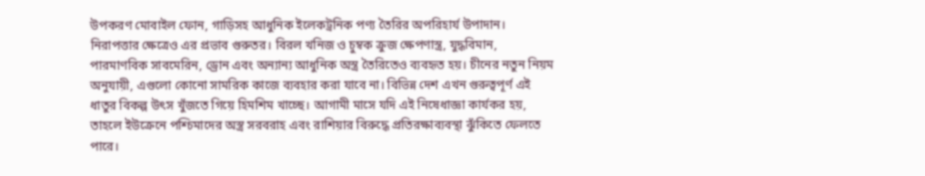উপকরণ মোবাইল ফোন, গাড়িসহ আধুনিক ইলেকট্রনিক পণ্য তৈরির অপরিহার্য উপাদান। নিরাপত্তার ক্ষেত্রেও এর প্রভাব গুরুতর। বিরল খনিজ ও চুম্বক ক্রুজ ক্ষেপণাস্ত্র, যুদ্ধবিমান, পারমাণবিক সাবমেরিন, ড্রোন এবং অন্যান্য আধুনিক অস্ত্র তৈরিতেও ব্যবহৃত হয়। চীনের নতুন নিয়ম অনুযায়ী, এগুলো কোনো সামরিক কাজে ব্যবহার করা যাবে না। বিভিন্ন দেশ এখন গুরুত্বপূর্ণ এই ধাতুর বিকল্প উৎস খুঁজতে গিয়ে হিমশিম খাচ্ছে। আগামী মাসে যদি এই নিষেধাজ্ঞা কার্যকর হয়, তাহলে ইউক্রেনে পশ্চিমাদের অস্ত্র সরবরাহ এবং রাশিয়ার বিরুদ্ধে প্রতিরক্ষাব্যবস্থা ঝুঁকিতে ফেলতে পারে।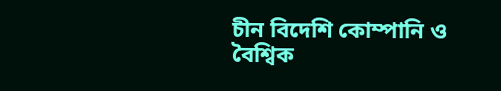চীন বিদেশি কোম্পানি ও বৈশ্বিক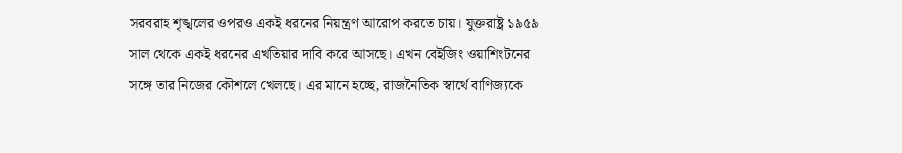সরবরাহ শৃঙ্খলের ওপরও একই ধরনের নিয়ন্ত্রণ আরোপ করতে চায়। যুক্তরাষ্ট্র ১৯৫৯ সাল থেকে একই ধরনের এখতিয়ার দাবি করে আসছে। এখন বেইজিং ওয়াশিংটনের সঙ্গে তার নিজের কৌশলে খেলছে। এর মানে হচ্ছে, রাজনৈতিক স্বার্থে বাণিজ্যকে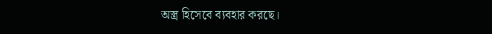অস্ত্র হিসেবে ব্যবহার করছে।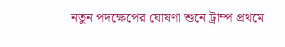নতুন পদক্ষেপের ঘোষণা শুনে ট্রাম্প প্রথমে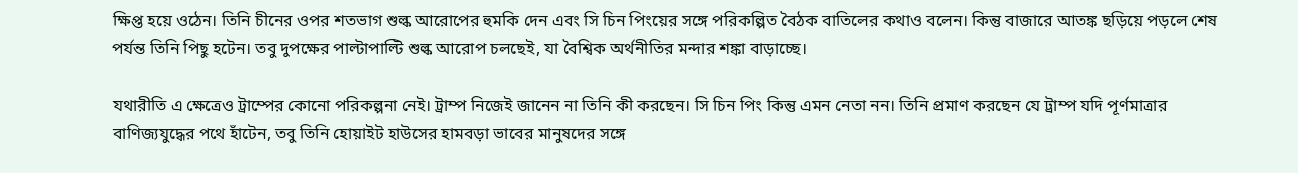ক্ষিপ্ত হয়ে ওঠেন। তিনি চীনের ওপর শতভাগ শুল্ক আরোপের হুমকি দেন এবং সি চিন পিংয়ের সঙ্গে পরিকল্পিত বৈঠক বাতিলের কথাও বলেন। কিন্তু বাজারে আতঙ্ক ছড়িয়ে পড়লে শেষ পর্যন্ত তিনি পিছু হটেন। তবু দুপক্ষের পাল্টাপাল্টি শুল্ক আরোপ চলছেই, যা বৈশ্বিক অর্থনীতির মন্দার শঙ্কা বাড়াচ্ছে।

যথারীতি এ ক্ষেত্রেও ট্রাম্পের কোনো পরিকল্পনা নেই। ট্রাম্প নিজেই জানেন না তিনি কী করছেন। সি চিন পিং কিন্তু এমন নেতা নন। তিনি প্রমাণ করছেন যে ট্রাম্প যদি পূর্ণমাত্রার বাণিজ্যযুদ্ধের পথে হাঁটেন, তবু তিনি হোয়াইট হাউসের হামবড়া ভাবের মানুষদের সঙ্গে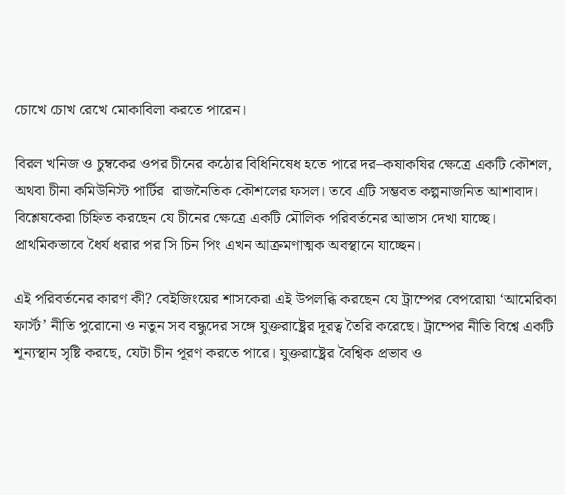চোখে চোখ রেখে মোকাবিলা করতে পারেন।

বিরল খনিজ ও চুম্বকের ওপর চীনের কঠোর বিধিনিষেধ হতে পারে দর–কষাকষির ক্ষেত্রে একটি কৌশল, অথবা চীনা কমিউনিস্ট পার্টির  রাজনৈতিক কৌশলের ফসল। তবে এটি সম্ভবত কল্পনাজনিত আশাবাদ। বিশ্লেষকেরা চিহ্নিত করছেন যে চীনের ক্ষেত্রে একটি মৌলিক পরিবর্তনের আভাস দেখা যাচ্ছে। প্রাথমিকভাবে ধৈর্য ধরার পর সি চিন পিং এখন আক্রমণাত্মক অবস্থানে যাচ্ছেন।

এই পরিবর্তনের কারণ কী? বেইজিংয়ের শাসকেরা এই উপলব্ধি করছেন যে ট্রাম্পের বেপরোয়া ‘আমেরিকা ফার্স্ট’ নীতি পুরোনো ও নতুন সব বন্ধুদের সঙ্গে যুক্তরাষ্ট্রের দূরত্ব তৈরি করেছে। ট্রাম্পের নীতি বিশ্বে একটি শূন্যস্থান সৃষ্টি করছে, যেটা চীন পূরণ করতে পারে। যুক্তরাষ্ট্রের বৈশ্বিক প্রভাব ও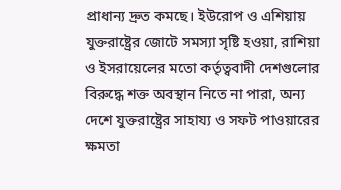প্রাধান্য দ্রুত কমছে। ইউরোপ ও এশিয়ায় যুক্তরাষ্ট্রের জোটে সমস্যা সৃষ্টি হওয়া, রাশিয়া ও ইসরায়েলের মতো কর্তৃত্ববাদী দেশগুলোর বিরুদ্ধে শক্ত অবস্থান নিতে না পারা, অন্য দেশে যুক্তরাষ্ট্রের সাহায্য ও সফট পাওয়ারের ক্ষমতা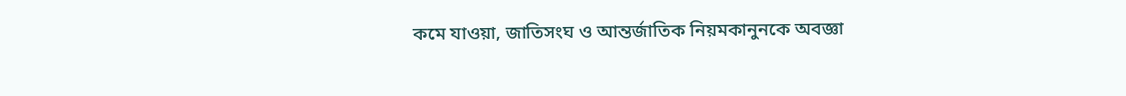কমে যাওয়া, জাতিসংঘ ও আন্তর্জাতিক নিয়মকানুনকে অবজ্ঞা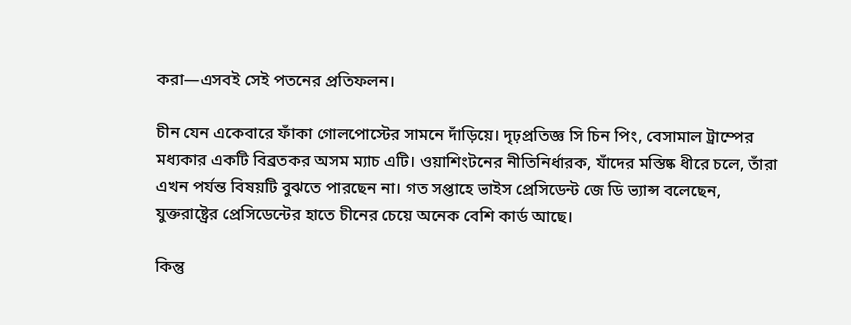করা—এসবই সেই পতনের প্রতিফলন।

চীন যেন একেবারে ফাঁকা গোলপোস্টের সামনে দাঁড়িয়ে। দৃঢ়প্রতিজ্ঞ সি চিন পিং, বেসামাল ট্রাম্পের মধ্যকার একটি বিব্রতকর অসম ম্যাচ এটি। ওয়াশিংটনের নীতিনির্ধারক, যাঁদের মস্তিষ্ক ধীরে চলে, তাঁরা এখন পর্যন্ত বিষয়টি বুঝতে পারছেন না। গত সপ্তাহে ভাইস প্রেসিডেন্ট জে ডি ভ্যান্স বলেছেন, যুক্তরাষ্ট্রের প্রেসিডেন্টের হাতে চীনের চেয়ে অনেক বেশি কার্ড আছে।

কিন্তু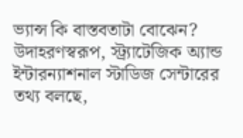ভ্যান্স কি বাস্তবতাটা বোঝেন? উদাহরণস্বরূপ, স্ট্র্যাটেজিক অ্যান্ড ইন্টারন্যাশনাল স্টাডিজ সেন্টারের তথ্য বলছে,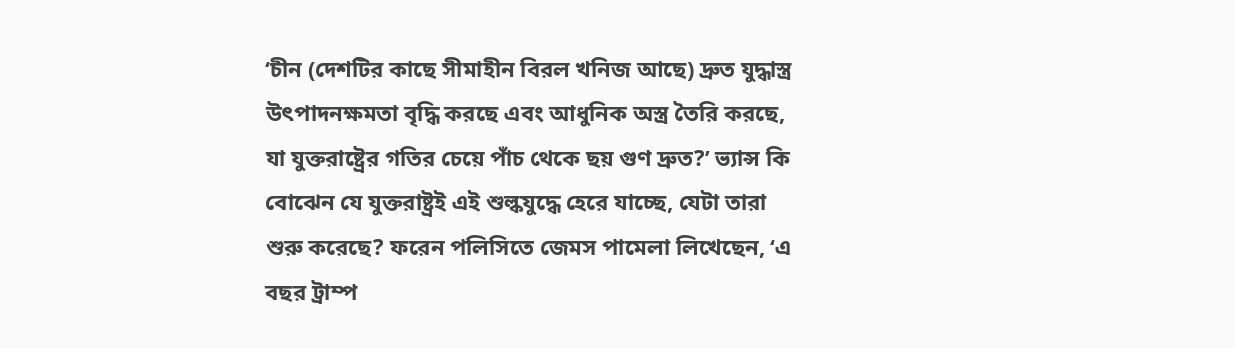‘চীন (দেশটির কাছে সীমাহীন বিরল খনিজ আছে) দ্রুত যুদ্ধাস্ত্র উৎপাদনক্ষমতা বৃদ্ধি করছে এবং আধুনিক অস্ত্র তৈরি করছে, যা যুক্তরাষ্ট্রের গতির চেয়ে পাঁচ থেকে ছয় গুণ দ্রুত?’ ভ্যান্স কি বোঝেন যে যুক্তরাষ্ট্রই এই শুল্কযুদ্ধে হেরে যাচ্ছে, যেটা তারা শুরু করেছে? ফরেন পলিসিতে জেমস পামেলা লিখেছেন, ‘এ বছর ট্রাম্প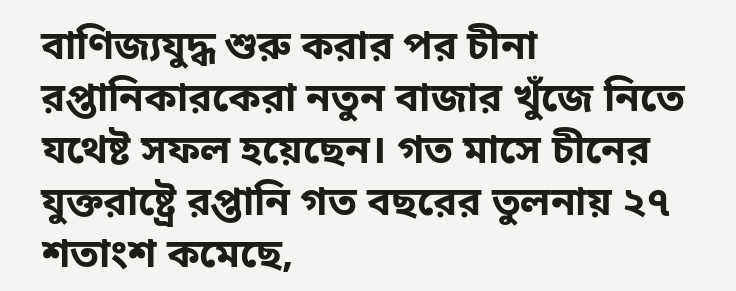বাণিজ্যযুদ্ধ শুরু করার পর চীনা রপ্তানিকারকেরা নতুন বাজার খুঁজে নিতে যথেষ্ট সফল হয়েছেন। গত মাসে চীনের যুক্তরাষ্ট্রে রপ্তানি গত বছরের তুলনায় ২৭ শতাংশ কমেছে,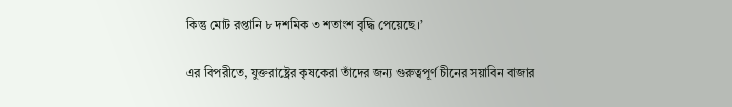কিন্তু মোট রপ্তানি ৮ দশমিক ৩ শতাংশ বৃদ্ধি পেয়েছে।’

এর বিপরীতে, যুক্তরাষ্ট্রের কৃষকেরা তাঁদের জন্য গুরুত্বপূর্ণ চীনের সয়াবিন বাজার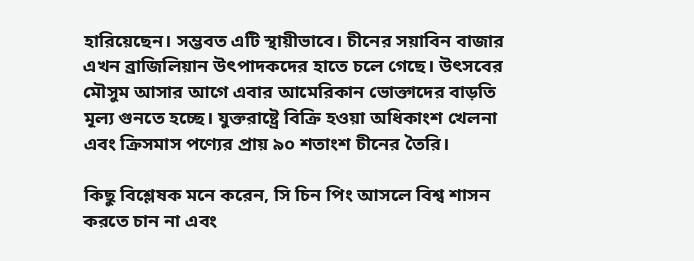হারিয়েছেন। সম্ভবত এটি স্থায়ীভাবে। চীনের সয়াবিন বাজার এখন ব্রাজিলিয়ান উৎপাদকদের হাতে চলে গেছে। উৎসবের মৌসুম আসার আগে এবার আমেরিকান ভোক্তাদের বাড়তি মূল্য গুনতে হচ্ছে। যুক্তরাষ্ট্রে বিক্রি হওয়া অধিকাংশ খেলনা এবং ক্রিসমাস পণ্যের প্রায় ৯০ শতাংশ চীনের তৈরি।

কিছু বিশ্লেষক মনে করেন, সি চিন পিং আসলে বিশ্ব শাসন করতে চান না এবং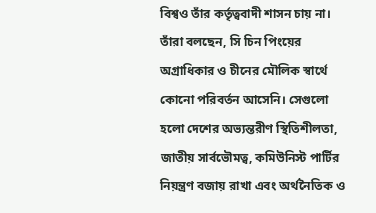বিশ্বও তাঁর কর্তৃত্ববাদী শাসন চায় না। তাঁরা বলছেন, সি চিন পিংয়ের অগ্রাধিকার ও চীনের মৌলিক স্বার্থে কোনো পরিবর্তন আসেনি। সেগুলো হলো দেশের অভ্যন্তরীণ স্থিতিশীলতা, জাতীয় সার্বভৌমত্ব, কমিউনিস্ট পার্টির নিয়ন্ত্রণ বজায় রাখা এবং অর্থনৈতিক ও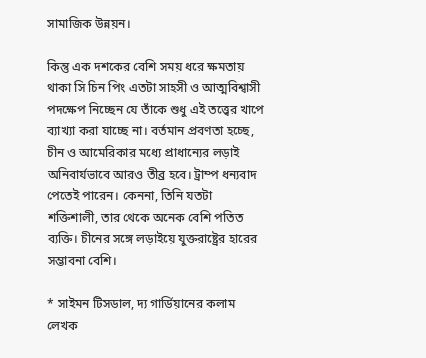সামাজিক উন্নয়ন।

কিন্তু এক দশকের বেশি সময় ধরে ক্ষমতায় থাকা সি চিন পিং এতটা সাহসী ও আত্মবিশ্বাসী পদক্ষেপ নিচ্ছেন যে তাঁকে শুধু এই তত্ত্বের খাপে ব্যাখ্যা করা যাচ্ছে না। বর্তমান প্রবণতা হচ্ছে, চীন ও আমেরিকার মধ্যে প্রাধান্যের লড়াই অনিবার্যভাবে আরও তীব্র হবে। ট্রাম্প ধন্যবাদ পেতেই পারেন। কেননা, তিনি যতটা শক্তিশালী, তার থেকে অনেক বেশি পতিত ব্যক্তি। চীনের সঙ্গে লড়াইয়ে যুক্তরাষ্ট্রের হারের সম্ভাবনা বেশি।

* সাইমন টিসডাল, দ্য গার্ডিয়ানের কলাম লেখক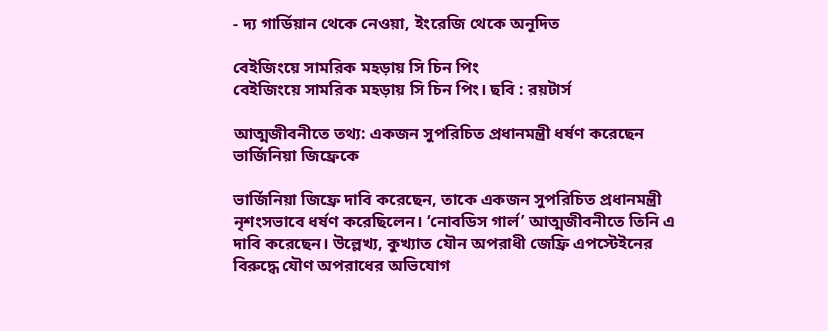- দ্য গার্ডিয়ান থেকে নেওয়া, ইংরেজি থেকে অনূদিত

বেইজিংয়ে সামরিক মহড়ায় সি চিন পিং
বেইজিংয়ে সামরিক মহড়ায় সি চিন পিং। ছবি : রয়টার্স

আত্মজীবনীতে তথ্য: একজন সুপরিচিত প্রধানমন্ত্রী ধর্ষণ করেছেন ভার্জিনিয়া জিফ্রেকে

ভার্জিনিয়া জিফ্রে দাবি করেছেন, তাকে একজন সুপরিচিত প্রধানমন্ত্রী নৃশংসভাবে ধর্ষণ করেছিলেন। ‘নোবডিস গার্ল’ আত্মজীবনীতে তিনি এ দাবি করেছেন। উল্লেখ্য, কুখ্যাত যৌন অপরাধী জেফ্রি এপস্টেইনের বিরুদ্ধে যৌণ অপরাধের অভিযোগ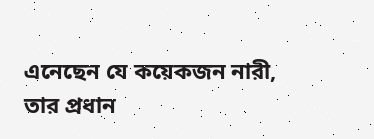এনেছেন যে কয়েকজন নারী, তার প্রধান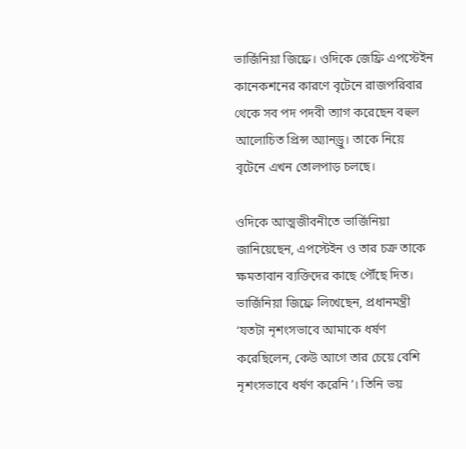ভার্জিনিয়া জিফ্রে। ওদিকে জেফ্রি এপস্টেইন কানেকশনের কারণে বৃটেনে রাজপরিবার থেকে সব পদ পদবী ত্যাগ করেছেন বহুল আলোচিত প্রিন্স অ্যানড্রু। তাকে নিয়ে বৃটেনে এখন তোলপাড় চলছে।

ওদিকে আত্মজীবনীতে ভার্জিনিয়া জানিয়েছেন, এপস্টেইন ও তার চক্র তাকে ক্ষমতাবান ব্যক্তিদের কাছে পৌঁছে দিত। ভার্জিনিয়া জিফ্রে লিখেছেন, প্রধানমন্ত্রী ‘যতটা নৃশংসভাবে আমাকে ধর্ষণ করেছিলেন, কেউ আগে তার চেয়ে বেশি নৃশংসভাবে ধর্ষণ করেনি’। তিনি ভয়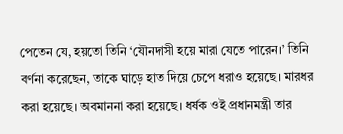পেতেন যে, হয়তো তিনি ‘যৌনদাসী হয়ে মারা যেতে পারেন।’ তিনি বর্ণনা করেছেন, তাকে ঘাড়ে হাত দিয়ে চেপে ধরাও হয়েছে। মারধর করা হয়েছে। অবমাননা করা হয়েছে। ধর্ষক ওই প্রধানমন্ত্রী তার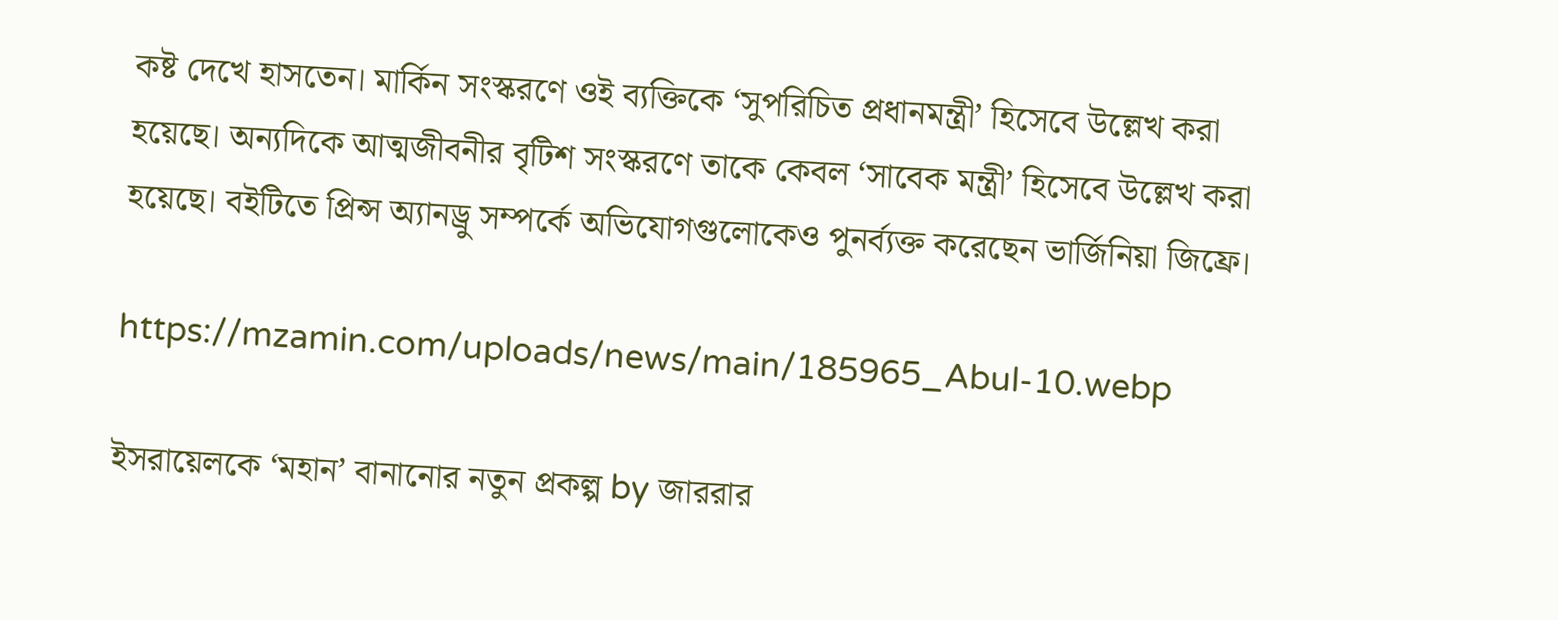কষ্ট দেখে হাসতেন। মার্কিন সংস্করণে ওই ব্যক্তিকে ‘সুপরিচিত প্রধানমন্ত্রী’ হিসেবে উল্লেখ করা হয়েছে। অন্যদিকে আত্মজীবনীর বৃটিশ সংস্করণে তাকে কেবল ‘সাবেক মন্ত্রী’ হিসেবে উল্লেখ করা হয়েছে। বইটিতে প্রিন্স অ্যানড্রু সম্পর্কে অভিযোগগুলোকেও পুনর্ব্যক্ত করেছেন ভার্জিনিয়া জিফ্রে।

https://mzamin.com/uploads/news/main/185965_Abul-10.webp

ইসরায়েলকে ‘মহান’ বানানোর নতুন প্রকল্প by জাররার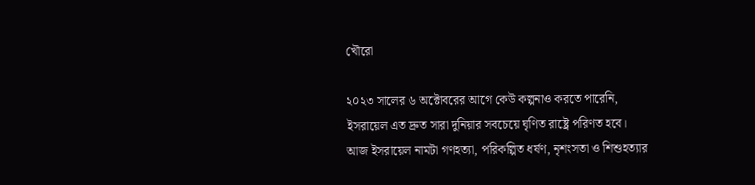খৌরো

২০২৩ সালের ৬ অক্টোবরের আগে কেউ কল্পনাও করতে পারেনি, ইসরায়েল এত দ্রুত সারা দুনিয়ার সবচেয়ে ঘৃণিত রাষ্ট্রে পরিণত হবে। আজ ইসরায়েল নামটা গণহত্যা, পরিকল্পিত ধর্ষণ, নৃশংসতা ও শিশুহত্যার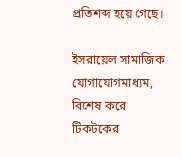প্রতিশব্দ হয়ে গেছে।

ইসরায়েল সামাজিক যোগাযোগমাধ্যম, বিশেষ করে টিকটকের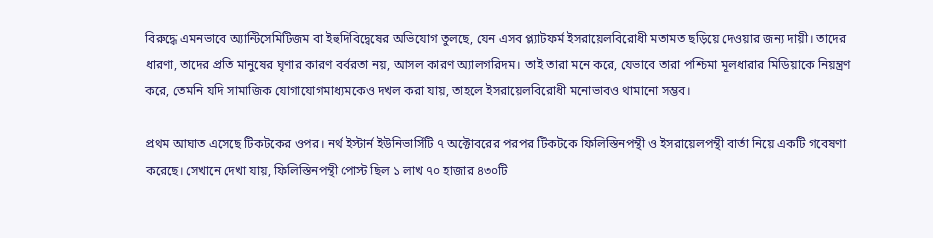বিরুদ্ধে এমনভাবে অ্যান্টিসেমিটিজম বা ইহুদিবিদ্বেষের অভিযোগ তুলছে, যেন এসব প্ল্যাটফর্ম ইসরায়েলবিরোধী মতামত ছড়িয়ে দেওয়ার জন্য দায়ী। তাদের ধারণা, তাদের প্রতি মানুষের ঘৃণার কারণ বর্বরতা নয়, আসল কারণ অ্যালগরিদম। তাই তারা মনে করে, যেভাবে তারা পশ্চিমা মূলধারার মিডিয়াকে নিয়ন্ত্রণ করে, তেমনি যদি সামাজিক যোগাযোগমাধ্যমকেও দখল করা যায়, তাহলে ইসরায়েলবিরোধী মনোভাবও থামানো সম্ভব।

প্রথম আঘাত এসেছে টিকটকের ওপর। নর্থ ইস্টার্ন ইউনিভার্সিটি ৭ অক্টোবরের পরপর টিকটকে ফিলিস্তিনপন্থী ও ইসরায়েলপন্থী বার্তা নিয়ে একটি গবেষণা করেছে। সেখানে দেখা যায়, ফিলিস্তিনপন্থী পোস্ট ছিল ১ লাখ ৭০ হাজার ৪৩০টি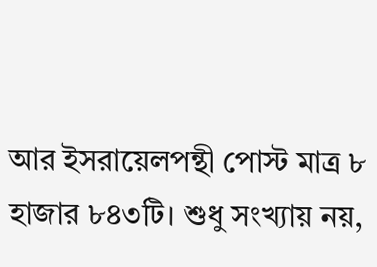আর ইসরায়েলপন্থী পোস্ট মাত্র ৮ হাজার ৮৪৩টি। শুধু সংখ্যায় নয়,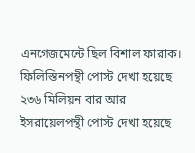এনগেজমেন্টে ছিল বিশাল ফারাক। ফিলিস্তিনপন্থী পোস্ট দেখা হয়েছে ২৩৬ মিলিয়ন বার আর ইসরায়েলপন্থী পোস্ট দেখা হয়েছে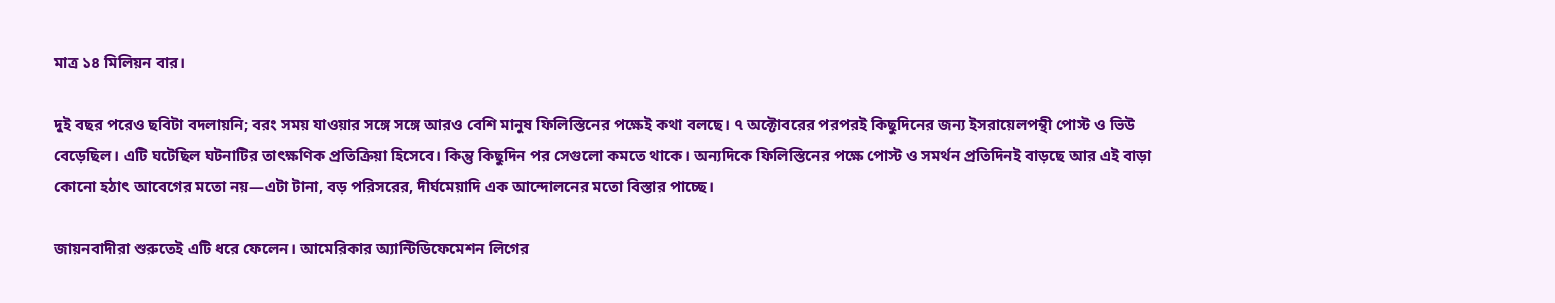মাত্র ১৪ মিলিয়ন বার।

দুই বছর পরেও ছবিটা বদলায়নি; বরং সময় যাওয়ার সঙ্গে সঙ্গে আরও বেশি মানুষ ফিলিস্তিনের পক্ষেই কথা বলছে। ৭ অক্টোবরের পরপরই কিছুদিনের জন্য ইসরায়েলপন্থী পোস্ট ও ভিউ বেড়েছিল। এটি ঘটেছিল ঘটনাটির তাৎক্ষণিক প্রতিক্রিয়া হিসেবে। কিন্তু কিছুদিন পর সেগুলো কমতে থাকে। অন্যদিকে ফিলিস্তিনের পক্ষে পোস্ট ও সমর্থন প্রতিদিনই বাড়ছে আর এই বাড়া কোনো হঠাৎ আবেগের মতো নয়—এটা টানা, বড় পরিসরের, দীর্ঘমেয়াদি এক আন্দোলনের মতো বিস্তার পাচ্ছে।

জায়নবাদীরা শুরুতেই এটি ধরে ফেলেন। আমেরিকার অ্যান্টিডিফেমেশন লিগের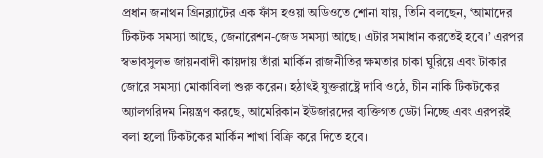প্রধান জনাথন গ্রিনব্ল্যাটের এক ফাঁস হওয়া অডিওতে শোনা যায়, তিনি বলছেন, ‘আমাদের টিকটক সমস্যা আছে, জেনারেশন-জেড সমস্যা আছে। এটার সমাধান করতেই হবে।’ এরপর স্বভাবসুলভ জায়নবাদী কায়দায় তাঁরা মার্কিন রাজনীতির ক্ষমতার চাকা ঘুরিয়ে এবং টাকার জোরে সমস্যা মোকাবিলা শুরু করেন। হঠাৎই যুক্তরাষ্ট্রে দাবি ওঠে, চীন নাকি টিকটকের অ্যালগরিদম নিয়ন্ত্রণ করছে, আমেরিকান ইউজারদের ব্যক্তিগত ডেটা নিচ্ছে এবং এরপরই বলা হলো টিকটকের মার্কিন শাখা বিক্রি করে দিতে হবে।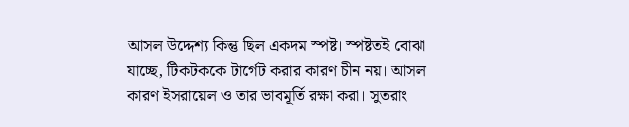আসল উদ্দেশ্য কিন্তু ছিল একদম স্পষ্ট। স্পষ্টতই বোঝা যাচ্ছে, টিকটককে টার্গেট করার কারণ চীন নয়। আসল কারণ ইসরায়েল ও তার ভাবমূর্তি রক্ষা করা। সুতরাং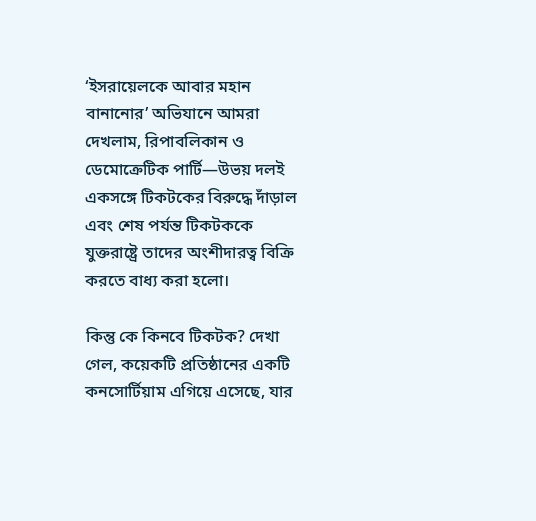‘ইসরায়েলকে আবার মহান বানানোর’ অভিযানে আমরা দেখলাম, রিপাবলিকান ও ডেমোক্রেটিক পার্টি—উভয় দলই একসঙ্গে টিকটকের বিরুদ্ধে দাঁড়াল এবং শেষ পর্যন্ত টিকটককে যুক্তরাষ্ট্রে তাদের অংশীদারত্ব বিক্রি করতে বাধ্য করা হলো।

কিন্তু কে কিনবে টিকটক? দেখা গেল, কয়েকটি প্রতিষ্ঠানের একটি কনসোর্টিয়াম এগিয়ে এসেছে, যার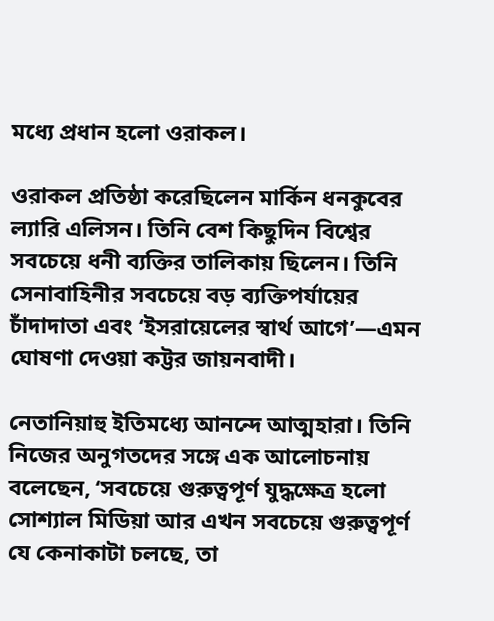মধ্যে প্রধান হলো ওরাকল।

ওরাকল প্রতিষ্ঠা করেছিলেন মার্কিন ধনকুবের ল্যারি এলিসন। তিনি বেশ কিছুদিন বিশ্বের সবচেয়ে ধনী ব্যক্তির তালিকায় ছিলেন। তিনি সেনাবাহিনীর সবচেয়ে বড় ব্যক্তিপর্যায়ের চাঁদাদাতা এবং ‘ইসরায়েলের স্বার্থ আগে’—এমন ঘোষণা দেওয়া কট্টর জায়নবাদী।

নেতানিয়াহু ইতিমধ্যে আনন্দে আত্মহারা। তিনি নিজের অনুগতদের সঙ্গে এক আলোচনায় বলেছেন, ‘সবচেয়ে গুরুত্বপূর্ণ যুদ্ধক্ষেত্র হলো সোশ্যাল মিডিয়া আর এখন সবচেয়ে গুরুত্বপূর্ণ যে কেনাকাটা চলছে, তা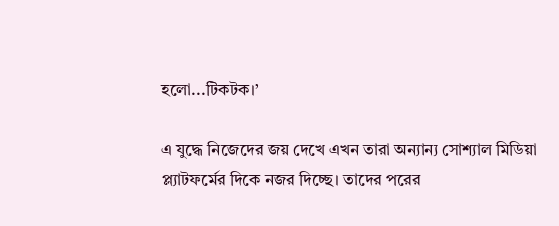হলো...টিকটক।’

এ যুদ্ধে নিজেদের জয় দেখে এখন তারা অন্যান্য সোশ্যাল মিডিয়া প্ল্যাটফর্মের দিকে নজর দিচ্ছে। তাদের পরের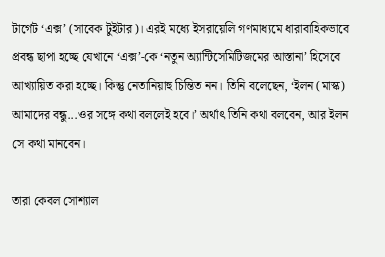টার্গেট ‘এক্স’ (সাবেক টুইটার)। এরই মধ্যে ইসরায়েলি গণমাধ্যমে ধারাবাহিকভাবে প্রবন্ধ ছাপা হচ্ছে যেখানে ‘এক্স’-কে ‘নতুন অ্যান্টিসেমিটিজমের আস্তানা’ হিসেবে আখ্যায়িত করা হচ্ছে। কিন্তু নেতানিয়াহু চিন্তিত নন। তিনি বলেছেন, ‘ইলন (মাস্ক) আমাদের বন্ধু...ওর সঙ্গে কথা বললেই হবে।’ অর্থাৎ তিনি কথা বলবেন, আর ইলন সে কথা মানবেন।

তারা কেবল সোশ্যাল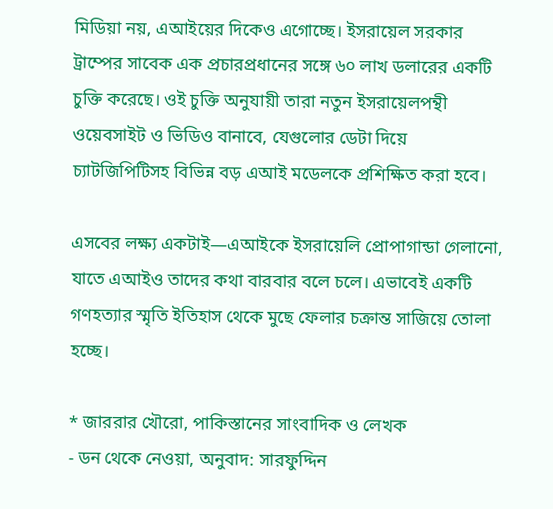মিডিয়া নয়, এআইয়ের দিকেও এগোচ্ছে। ইসরায়েল সরকার ট্রাম্পের সাবেক এক প্রচারপ্রধানের সঙ্গে ৬০ লাখ ডলারের একটি চুক্তি করেছে। ওই চুক্তি অনুযায়ী তারা নতুন ইসরায়েলপন্থী ওয়েবসাইট ও ভিডিও বানাবে, যেগুলোর ডেটা দিয়ে চ্যাটজিপিটিসহ বিভিন্ন বড় এআই মডেলকে প্রশিক্ষিত করা হবে।

এসবের লক্ষ্য একটাই—এআইকে ইসরায়েলি প্রোপাগান্ডা গেলানো, যাতে এআইও তাদের কথা বারবার বলে চলে। এভাবেই একটি গণহত্যার স্মৃতি ইতিহাস থেকে মুছে ফেলার চক্রান্ত সাজিয়ে তোলা হচ্ছে।

* জাররার খৌরো, পাকিস্তানের সাংবাদিক ও লেখক
- ডন থেকে নেওয়া, অনুবাদ: সারফুদ্দিন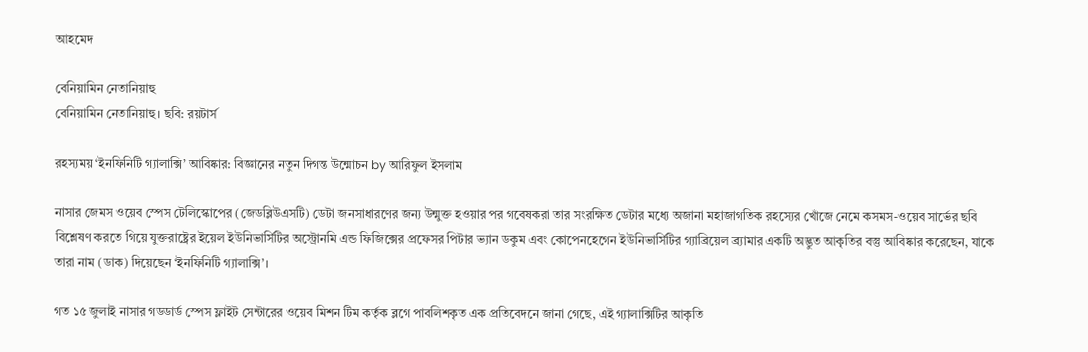আহমেদ

বেনিয়ামিন নেতানিয়াহু
বেনিয়ামিন নেতানিয়াহু। ছবি: রয়টার্স

রহস্যময় ‘ইনফিনিটি গ্যালাক্সি’ আবিষ্কার: বিজ্ঞানের নতুন দিগন্ত উন্মোচন by আরিফুল ইসলাম

নাসার জেমস ওয়েব স্পেস টেলিস্কোপের (জেডব্লিউএসটি) ডেটা জনসাধারণের জন্য উন্মুক্ত হওয়ার পর গবেষকরা তার সংরক্ষিত ডেটার মধ্যে অজানা মহাজাগতিক রহস্যের খোঁজে নেমে কসমস-ওয়েব সার্ভের ছবি বিশ্লেষণ করতে গিয়ে যুক্তরাষ্ট্রের ইয়েল ইউনিভার্সিটির অস্ট্রোনমি এন্ড ফিজিক্সের প্রফেসর পিটার ভ্যান ডকুম এবং কোপেনহেগেন ইউনিভার্সিটির গ্যাব্রিয়েল ব্র্যামার একটি অদ্ভুত আকৃতির বস্তু আবিষ্কার করেছেন, যাকে তারা নাম (ডাক) দিয়েছেন ‘ইনফিনিটি গ্যালাক্সি’।

গত ১৫ জুলাই নাসার গডডার্ড স্পেস ফ্লাইট সেন্টারের ওয়েব মিশন ‍টিম কর্তৃক ব্লগে পাবলিশকৃত এক প্রতিবেদনে জানা গেছে, এই গ্যালাক্সিটির আকৃতি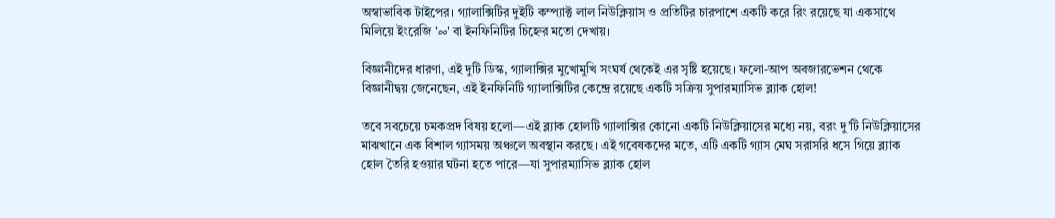অস্বাভাবিক টাইপের। গ্যালাক্সিটির দুইটি কম্প্যাক্ট লাল নিউক্লিয়াস ও প্রতিটির চারপাশে একটি করে রিং রয়েছে যা একসাথে মিলিয়ে ইংরেজি '∞' বা ইনফিনিটির চিহ্নের মতো দেখায়।

বিজ্ঞানীদের ধারণা, এই দুটি ডিস্ক, গ্যালাক্সির মুখোমুখি সংঘর্ষ থেকেই এর সৃষ্টি হয়েছে। ফলো-আপ অবজারভেশন থেকে বিজ্ঞানীদ্বয় জেনেছেন, এই ইনফিনিটি গ্যালাক্সিটির কেন্দ্রে রয়েছে একটি সক্রিয় সুপারম্যাসিভ ব্ল্যাক হোল!

তবে সবচেয়ে চমকপ্রদ বিষয় হলো—এই ব্ল্যাক হোলটি গ্যালাক্সির কোনো একটি নিউক্লিয়াসের মধ্যে নয়, বরং দু’টি নিউক্লিয়াসের মাঝখানে এক বিশাল গ্যাসময় অঞ্চলে অবস্থান করছে। এই গবেষকদের মতে, এটি একটি গ্যাস মেঘ সরাসরি ধসে গিয়ে ব্ল্যাক হোল তৈরি হওয়ার ঘটনা হতে পারে—যা সুপারম্যাসিভ ব্ল্যাক হোল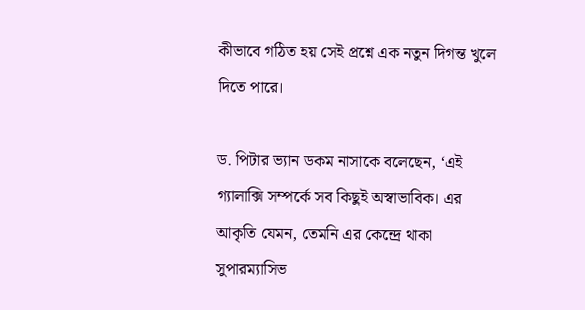কীভাবে গঠিত হয় সেই প্রশ্নে এক নতুন দিগন্ত খুলে দিতে পারে।

ড. পিটার ভ্যান ডকম নাসাকে বলেছেন, ‘এই গ্যালাক্সি সম্পর্কে সব কিছুই অস্বাভাবিক। এর আকৃতি যেমন, তেমনি এর কেন্দ্রে থাকা সুপারম্যাসিভ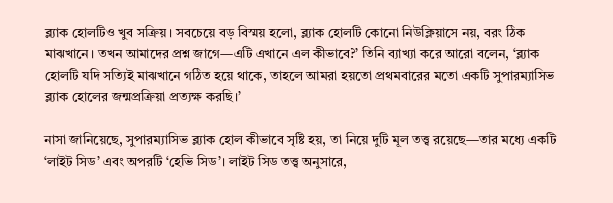ব্ল্যাক হোলটিও খুব সক্রিয়। সবচেয়ে বড় বিস্ময় হলো, ব্ল্যাক হোলটি কোনো নিউক্লিয়াসে নয়, বরং ঠিক মাঝখানে। তখন আমাদের প্রশ্ন জাগে—এটি এখানে এল কীভাবে?’ তিনি ব্যাখ্যা করে আরো বলেন, ‘ব্ল্যাক হোলটি যদি সত্যিই মাঝখানে গঠিত হয়ে থাকে, তাহলে আমরা হয়তো প্রথমবারের মতো একটি সুপারম্যাসিভ ব্ল্যাক হোলের জন্মপ্রক্রিয়া প্রত্যক্ষ করছি।’

নাসা জানিয়েছে, সুপারম্যাসিভ ব্ল্যাক হোল কীভাবে সৃষ্টি হয়, তা নিয়ে দুটি মূল তত্ত্ব রয়েছে—তার মধ্যে একটি ‘লাইট সিড’ এবং অপরটি ‘হেভি সিড’। লাইট সিড তত্ত্ব অনুসারে,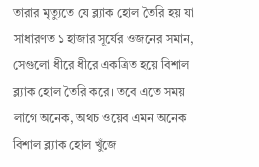তারার মৃত্যুতে যে ব্ল্যাক হোল তৈরি হয় যা সাধারণত ১ হাজার সূর্যের ওজনের সমান, সেগুলো ধীরে ধীরে একত্রিত হয়ে বিশাল ব্ল্যাক হোল তৈরি করে। তবে এতে সময় লাগে অনেক, অথচ ওয়েব এমন অনেক বিশাল ব্ল্যাক হোল খুঁজে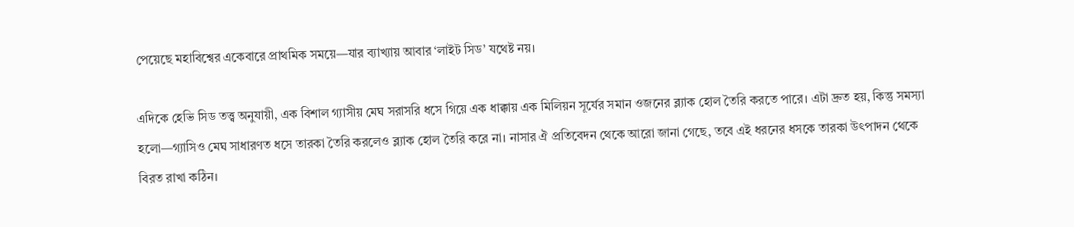পেয়েছে মহাবিশ্বের একেবারে প্রাথমিক সময়ে—যার ব্যাখ্যায় আবার ‘লাইট সিড’ যথেষ্ট নয়।

এদিকে হেভি সিড তত্ত্ব অনুযায়ী, এক বিশাল গ্যাসীয় মেঘ সরাসরি ধসে গিয়ে এক ধাক্কায় এক মিলিয়ন সূর্যের সমান ওজনের ব্ল্যাক হোল তৈরি করতে পারে। এটা দ্রুত হয়, কিন্তু সমস্যা হলো—গ্যাসিও মেঘ সাধারণত ধসে তারকা তৈরি করলেও ব্ল্যাক হোল তৈরি করে না। নাসার ঐ প্রতিবেদন থেকে আরো জানা গেছে, তবে এই ধরনের ধসকে তারকা উৎপাদন থেকে বিরত রাখা কঠিন।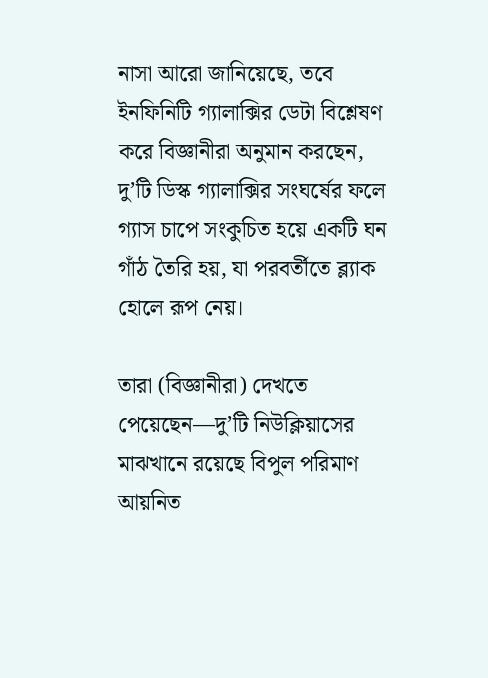নাসা আরো জানিয়েছে, তবে ইনফিনিটি গ্যালাক্সির ডেটা বিশ্লেষণ করে বিজ্ঞানীরা অনুমান করছেন, দু’টি ডিস্ক গ্যালাক্সির সংঘর্ষের ফলে গ্যাস চাপে সংকুচিত হয়ে একটি ঘন গাঁঠ তৈরি হয়, যা পরবর্তীতে ব্ল্যাক হোলে রূপ নেয়।

তারা (বিজ্ঞানীরা) দেখতে পেয়েছেন—দু’টি নিউক্লিয়াসের মাঝখানে রয়েছে বিপুল পরিমাণ আয়নিত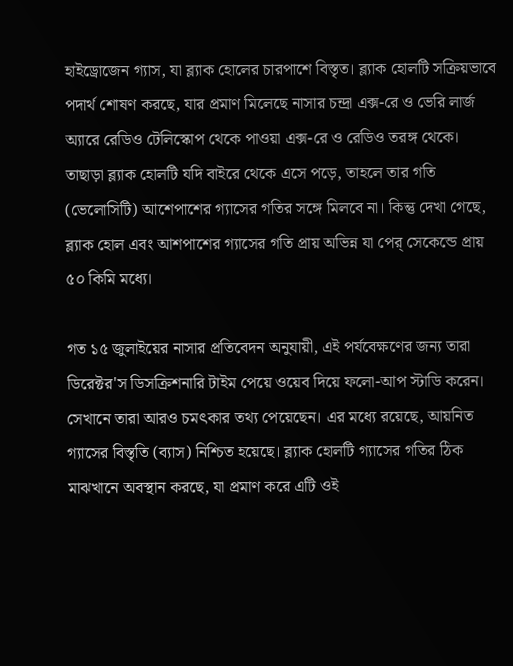হাইড্রোজেন গ্যাস, যা ব্ল্যাক হোলের চারপাশে বিস্তৃত। ব্ল্যাক হোলটি সক্রিয়ভাবে পদার্থ শোষণ করছে, যার প্রমাণ মিলেছে নাসার চন্দ্রা এক্স-রে ও ভেরি লার্জ অ্যারে রেডিও টেলিস্কোপ থেকে পাওয়া এক্স-রে ও রেডিও তরঙ্গ থেকে। তাছাড়া ব্ল্যাক হোলটি যদি বাইরে থেকে এসে পড়ে, তাহলে তার গতি (ভেলোসিটি) আশেপাশের গ্যাসের গতির সঙ্গে মিলবে না। কিন্তু দেখা গেছে, ব্ল্যাক হোল এবং আশপাশের গ্যাসের গতি প্রায় অভিন্ন যা পের্ সেকেন্ডে প্রায় ৫০ কিমি মধ্যে।

গত ১৫ জুলাইয়ের নাসার প্রতিবেদন অনুযায়ী, এই পর্যবেক্ষণের জন্য তারা ডিরেক্টর'স ডিসক্রিশনারি টাইম পেয়ে ওয়েব দিয়ে ফলো-আপ স্টাডি করেন। সেখানে তারা আরও চমৎকার তথ্য পেয়েছেন। এর মধ্যে রয়েছে, আয়নিত গ্যাসের বিস্তৃতি (ব্যাস) নিশ্চিত হয়েছে। ব্ল্যাক হোলটি গ্যাসের গতির ঠিক মাঝখানে অবস্থান করছে, যা প্রমাণ করে এটি ওই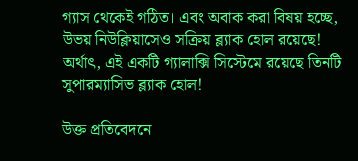গ্যাস থেকেই গঠিত। এবং অবাক করা বিষয় হচ্ছে, উভয় নিউক্লিয়াসেও সক্রিয় ব্ল্যাক হোল রয়েছে! অর্থাৎ, এই একটি গ্যালাক্সি সিস্টেমে রয়েছে তিনটি সুপারম্যাসিভ ব্ল্যাক হোল!

উক্ত প্রতিবেদনে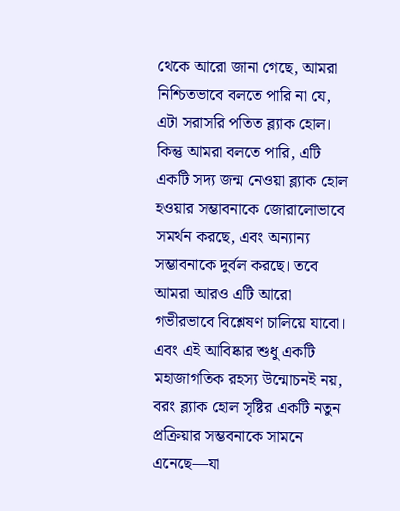থেকে আরো জানা গেছে, আমরা নিশ্চিতভাবে বলতে পারি না যে, এটা সরাসরি পতিত ব্ল্যাক হোল। কিন্তু আমরা বলতে পারি, এটি একটি সদ্য জন্ম নেওয়া ব্ল্যাক হোল হওয়ার সম্ভাবনাকে জোরালোভাবে সমর্থন করছে, এবং অন্যান্য সম্ভাবনাকে দুর্বল করছে। তবে আমরা আরও এটি আরো গভীরভাবে বিশ্লেষণ চালিয়ে যাবো। এবং এই আবিষ্কার শুধু একটি মহাজাগতিক রহস্য উন্মোচনই নয়, বরং ব্ল্যাক হোল সৃষ্টির একটি নতুন প্রক্রিয়ার সম্ভবনাকে সামনে এনেছে—যা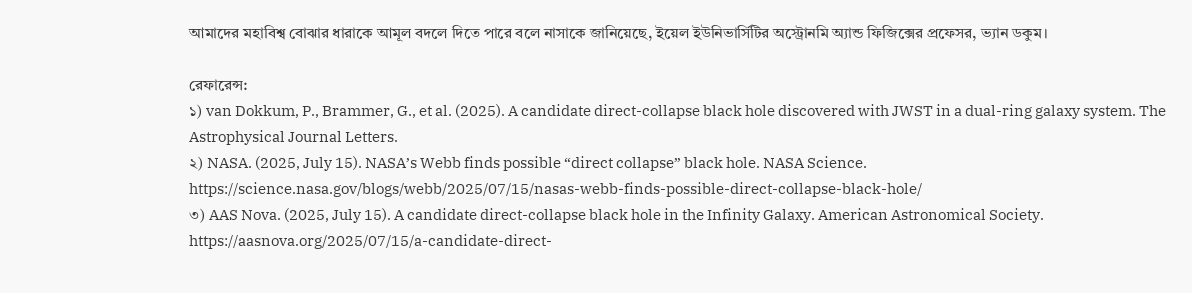আমাদের মহাবিশ্ব বোঝার ধারাকে আমূল বদলে দিতে পারে বলে নাসাকে জানিয়েছে, ইয়েল ইউনিভার্সিটির অস্ট্রোনমি অ্যান্ড ফিজিক্সের প্রফেসর, ভ্যান ডকুম।

রেফারেন্স:
১) van Dokkum, P., Brammer, G., et al. (2025). A candidate direct-collapse black hole discovered with JWST in a dual-ring galaxy system. The Astrophysical Journal Letters.
২) NASA. (2025, July 15). NASA’s Webb finds possible “direct collapse” black hole. NASA Science. https://science.nasa.gov/blogs/webb/2025/07/15/nasas-webb-finds-possible-direct-collapse-black-hole/
৩) AAS Nova. (2025, July 15). A candidate direct-collapse black hole in the Infinity Galaxy. American Astronomical Society. https://aasnova.org/2025/07/15/a-candidate-direct-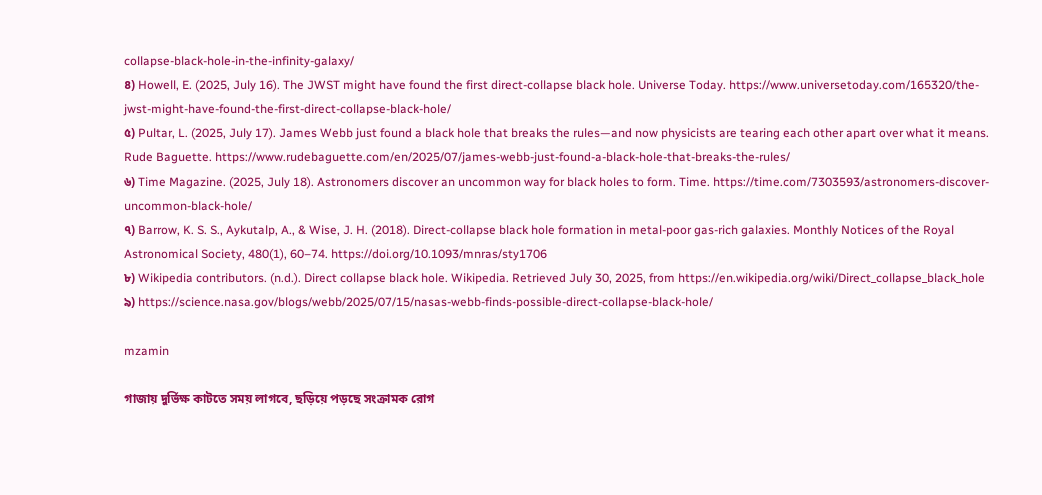collapse-black-hole-in-the-infinity-galaxy/
৪) Howell, E. (2025, July 16). The JWST might have found the first direct-collapse black hole. Universe Today. https://www.universetoday.com/165320/the-jwst-might-have-found-the-first-direct-collapse-black-hole/
৫) Pultar, L. (2025, July 17). James Webb just found a black hole that breaks the rules—and now physicists are tearing each other apart over what it means. Rude Baguette. https://www.rudebaguette.com/en/2025/07/james-webb-just-found-a-black-hole-that-breaks-the-rules/
৬) Time Magazine. (2025, July 18). Astronomers discover an uncommon way for black holes to form. Time. https://time.com/7303593/astronomers-discover-uncommon-black-hole/
৭) Barrow, K. S. S., Aykutalp, A., & Wise, J. H. (2018). Direct-collapse black hole formation in metal-poor gas-rich galaxies. Monthly Notices of the Royal Astronomical Society, 480(1), 60–74. https://doi.org/10.1093/mnras/sty1706
৮) Wikipedia contributors. (n.d.). Direct collapse black hole. Wikipedia. Retrieved July 30, 2025, from https://en.wikipedia.org/wiki/Direct_collapse_black_hole
৯) https://science.nasa.gov/blogs/webb/2025/07/15/nasas-webb-finds-possible-direct-collapse-black-hole/

mzamin

গাজায় দুর্ভিক্ষ কাটতে সময় লাগবে, ছড়িয়ে পড়ছে সংক্রামক রোগ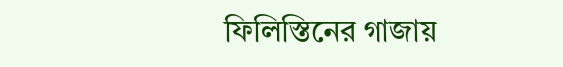ফিলিস্তিনের গাজায়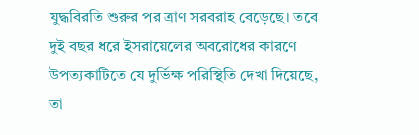যুদ্ধবিরতি শুরুর পর ত্রাণ সরবরাহ বেড়েছে। তবে দুই বছর ধরে ইসরায়েলের অবরোধের কারণে উপত্যকাটিতে যে দুর্ভিক্ষ পরিস্থিতি দেখা দিয়েছে, তা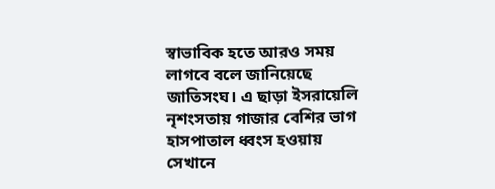স্বাভাবিক হতে আরও সময় লাগবে বলে জানিয়েছে জাতিসংঘ। এ ছাড়া ইসরায়েলি নৃশংসতায় গাজার বেশির ভাগ হাসপাতাল ধ্বংস হওয়ায় সেখানে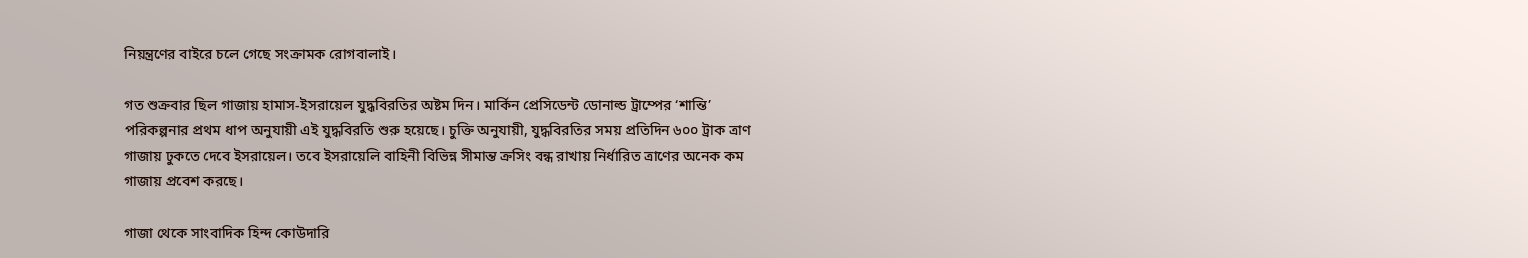নিয়ন্ত্রণের বাইরে চলে গেছে সংক্রামক রোগবালাই।

গত শুক্রবার ছিল গাজায় হামাস-ইসরায়েল যুদ্ধবিরতির অষ্টম দিন। মার্কিন প্রেসিডেন্ট ডোনাল্ড ট্রাম্পের ‘শান্তি’ পরিকল্পনার প্রথম ধাপ অনুযায়ী এই যুদ্ধবিরতি শুরু হয়েছে। চুক্তি অনুযায়ী, যুদ্ধবিরতির সময় প্রতিদিন ৬০০ ট্রাক ত্রাণ গাজায় ঢুকতে দেবে ইসরায়েল। তবে ইসরায়েলি বাহিনী বিভিন্ন সীমান্ত ক্রসিং বন্ধ রাখায় নির্ধারিত ত্রাণের অনেক কম গাজায় প্রবেশ করছে।

গাজা থেকে সাংবাদিক হিন্দ কোউদারি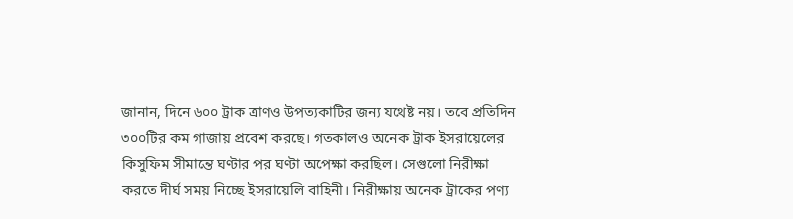জানান, দিনে ৬০০ ট্রাক ত্রাণও উপত্যকাটির জন্য যথেষ্ট নয়। তবে প্রতিদিন ৩০০টির কম গাজায় প্রবেশ করছে। গতকালও অনেক ট্রাক ইসরায়েলের কিসুফিম সীমান্তে ঘণ্টার পর ঘণ্টা অপেক্ষা করছিল। সেগুলো নিরীক্ষা করতে দীর্ঘ সময় নিচ্ছে ইসরায়েলি বাহিনী। নিরীক্ষায় অনেক ট্রাকের পণ্য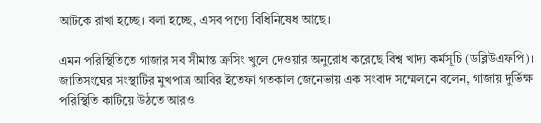আটকে রাখা হচ্ছে। বলা হচ্ছে, এসব পণ্যে বিধিনিষেধ আছে।

এমন পরিস্থিতিতে গাজার সব সীমান্ত ক্রসিং খুলে দেওয়ার অনুরোধ করেছে বিশ্ব খাদ্য কর্মসূচি (ডব্লিউএফপি)। জাতিসংঘের সংস্থাটির মুখপাত্র আবির ইতেফা গতকাল জেনেভায় এক সংবাদ সম্মেলনে বলেন, গাজায় দুর্ভিক্ষ পরিস্থিতি কাটিয়ে উঠতে আরও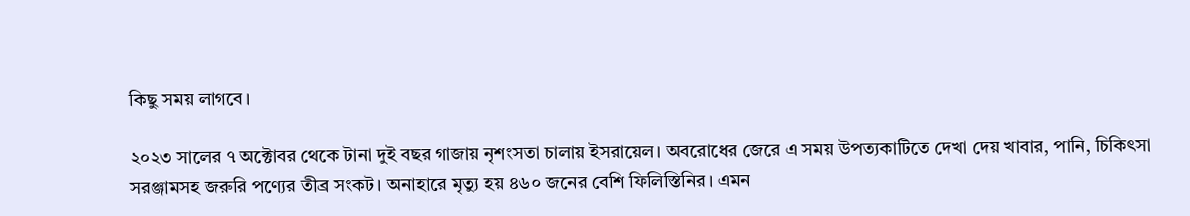কিছু সময় লাগবে।

২০২৩ সালের ৭ অক্টোবর থেকে টানা দুই বছর গাজায় নৃশংসতা চালায় ইসরায়েল। অবরোধের জেরে এ সময় উপত্যকাটিতে দেখা দেয় খাবার, পানি, চিকিৎসা সরঞ্জামসহ জরুরি পণ্যের তীব্র সংকট। অনাহারে মৃত্যু হয় ৪৬০ জনের বেশি ফিলিস্তিনির। এমন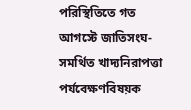পরিস্থিতিতে গত আগস্টে জাতিসংঘ-সমর্থিত খাদ্যনিরাপত্তা পর্যবেক্ষণবিষয়ক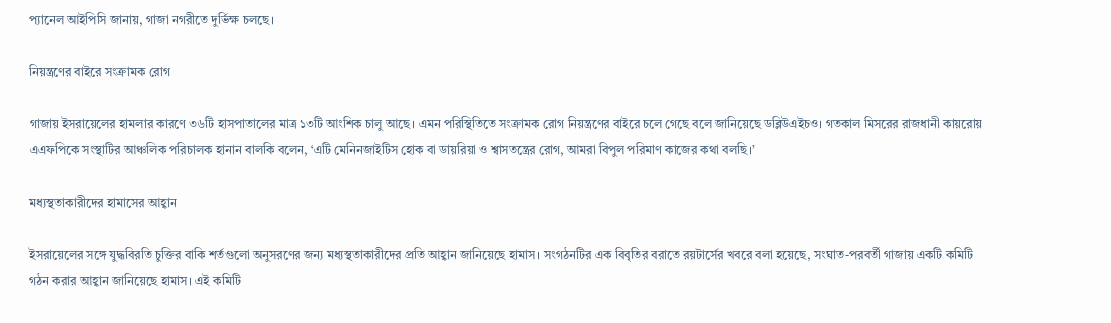প্যানেল আইপিসি জানায়, গাজা নগরীতে দুর্ভিক্ষ চলছে।

নিয়ন্ত্রণের বাইরে সংক্রামক রোগ

গাজায় ইসরায়েলের হামলার কারণে ৩৬টি হাসপাতালের মাত্র ১৩টি আংশিক চালু আছে। এমন পরিস্থিতিতে সংক্রামক রোগ নিয়ন্ত্রণের বাইরে চলে গেছে বলে জানিয়েছে ডব্লিউএইচও। গতকাল মিসরের রাজধানী কায়রোয় এএফপিকে সংস্থাটির আঞ্চলিক পরিচালক হানান বালকি বলেন, ‘এটি মেনিনজাইটিস হোক বা ডায়রিয়া ও শ্বাসতন্ত্রের রোগ, আমরা বিপুল পরিমাণ কাজের কথা বলছি।’

মধ্যস্থতাকারীদের হামাসের আহ্বান

ইসরায়েলের সঙ্গে যুদ্ধবিরতি চুক্তির বাকি শর্তগুলো অনুসরণের জন্য মধ্যস্থতাকারীদের প্রতি আহ্বান জানিয়েছে হামাস। সংগঠনটির এক বিবৃতির বরাতে রয়টার্সের খবরে বলা হয়েছে, সংঘাত-পরবর্তী গাজায় একটি কমিটি গঠন করার আহ্বান জানিয়েছে হামাস। এই কমিটি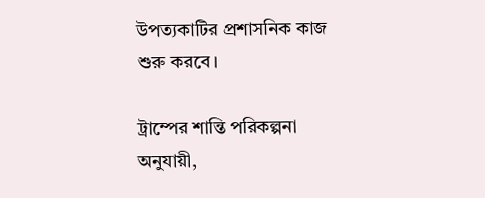উপত্যকাটির প্রশাসনিক কাজ শুরু করবে।

ট্রাম্পের শান্তি পরিকল্পনা অনুযায়ী,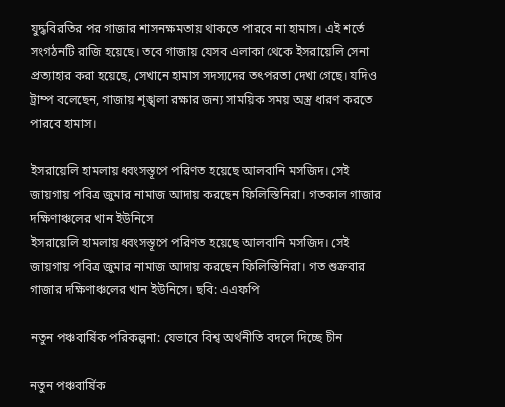যুদ্ধবিরতির পর গাজার শাসনক্ষমতায় থাকতে পারবে না হামাস। এই শর্তে সংগঠনটি রাজি হয়েছে। তবে গাজায় যেসব এলাকা থেকে ইসরায়েলি সেনা প্রত্যাহার করা হয়েছে, সেখানে হামাস সদস্যদের তৎপরতা দেখা গেছে। যদিও ট্রাম্প বলেছেন, গাজায় শৃঙ্খলা রক্ষার জন্য সাময়িক সময় অস্ত্র ধারণ করতে পারবে হামাস।

ইসরায়েলি হামলায় ধ্বংসস্তূপে পরিণত হয়েছে আলবানি মসজিদ। সেই জায়গায় পবিত্র জুমার নামাজ আদায় করছেন ফিলিস্তিনিরা। গতকাল গাজার দক্ষিণাঞ্চলের খান ইউনিসে
ইসরায়েলি হামলায় ধ্বংসস্তূপে পরিণত হয়েছে আলবানি মসজিদ। সেই জায়গায় পবিত্র জুমার নামাজ আদায় করছেন ফিলিস্তিনিরা। গত শুক্রবার গাজার দক্ষিণাঞ্চলের খান ইউনিসে। ছবি: এএফপি

নতুন পঞ্চবার্ষিক পরিকল্পনা: যেভাবে বিশ্ব অর্থনীতি বদলে দিচ্ছে চীন

নতুন পঞ্চবার্ষিক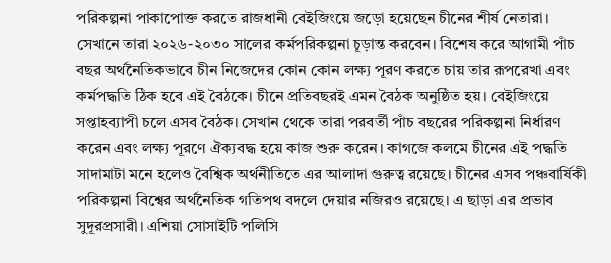পরিকল্পনা পাকাপোক্ত করতে রাজধানী বেইজিংয়ে জড়ো হয়েছেন চীনের শীর্ষ নেতারা। সেখানে তারা ২০২৬-২০৩০ সালের কর্মপরিকল্পনা চূড়ান্ত করবেন। বিশেষ করে আগামী পাঁচ বছর অর্থনৈতিকভাবে চীন নিজেদের কোন কোন লক্ষ্য পূরণ করতে চায় তার রূপরেখা এবং কর্মপদ্ধতি ঠিক হবে এই বৈঠকে। চীনে প্রতিবছরই এমন বৈঠক অনুষ্ঠিত হয়। বেইজিংয়ে সপ্তাহব্যাপী চলে এসব বৈঠক। সেখান থেকে তারা পরবর্তী পাঁচ বছরের পরিকল্পনা নির্ধারণ করেন এবং লক্ষ্য পূরণে ঐক্যবদ্ধ হয়ে কাজ শুরু করেন। কাগজে কলমে চীনের এই পদ্ধতি সাদামাটা মনে হলেও বৈশ্বিক অর্থনীতিতে এর আলাদা গুরুত্ব রয়েছে। চীনের এসব পঞ্চবার্ষিকী পরিকল্পনা বিশ্বের অর্থনৈতিক গতিপথ বদলে দেয়ার নজিরও রয়েছে। এ ছাড়া এর প্রভাব সুদূরপ্রসারী। এশিয়া সোসাইটি পলিসি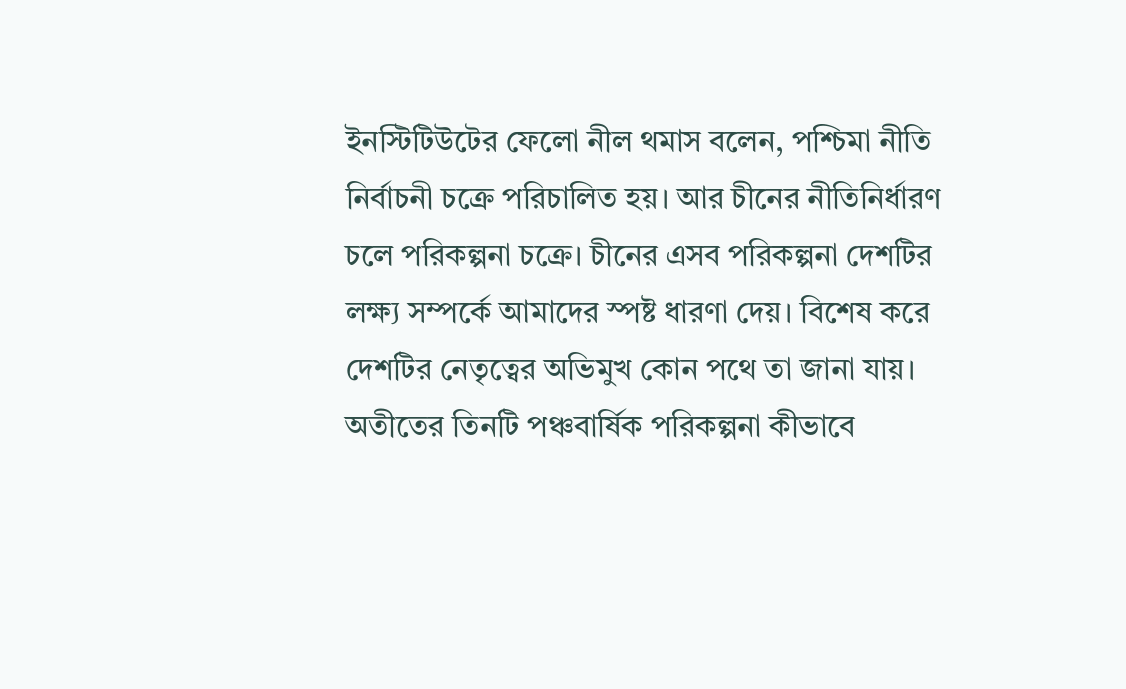ইনস্টিটিউটের ফেলো নীল থমাস বলেন, পশ্চিমা নীতি নির্বাচনী চক্রে পরিচালিত হয়। আর চীনের নীতিনির্ধারণ চলে পরিকল্পনা চক্রে। চীনের এসব পরিকল্পনা দেশটির লক্ষ্য সম্পর্কে আমাদের স্পষ্ট ধারণা দেয়। বিশেষ করে দেশটির নেতৃত্বের অভিমুখ কোন পথে তা জানা যায়। অতীতের তিনটি পঞ্চবার্ষিক পরিকল্পনা কীভাবে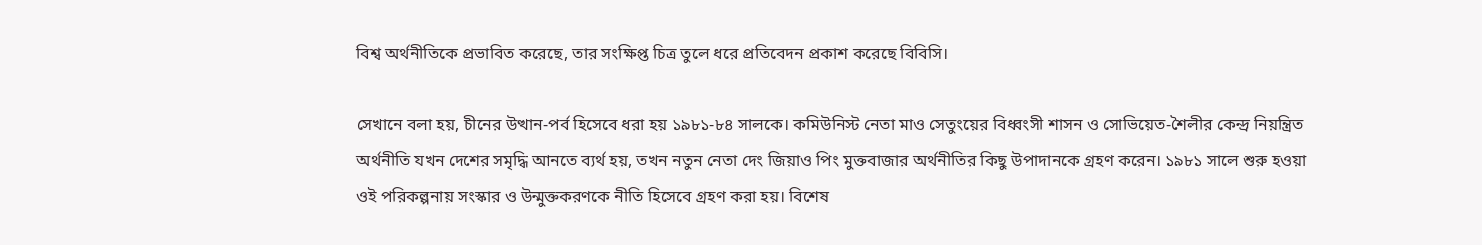বিশ্ব অর্থনীতিকে প্রভাবিত করেছে, তার সংক্ষিপ্ত চিত্র তুলে ধরে প্রতিবেদন প্রকাশ করেছে বিবিসি।

সেখানে বলা হয়, চীনের উত্থান-পর্ব হিসেবে ধরা হয় ১৯৮১-৮৪ সালকে। কমিউনিস্ট নেতা মাও সেতুংয়ের বিধ্বংসী শাসন ও সোভিয়েত-শৈলীর কেন্দ্র নিয়ন্ত্রিত অর্থনীতি যখন দেশের সমৃদ্ধি আনতে ব্যর্থ হয়, তখন নতুন নেতা দেং জিয়াও পিং মুক্তবাজার অর্থনীতির কিছু উপাদানকে গ্রহণ করেন। ১৯৮১ সালে শুরু হওয়া ওই পরিকল্পনায় সংস্কার ও উন্মুক্তকরণকে নীতি হিসেবে গ্রহণ করা হয়। বিশেষ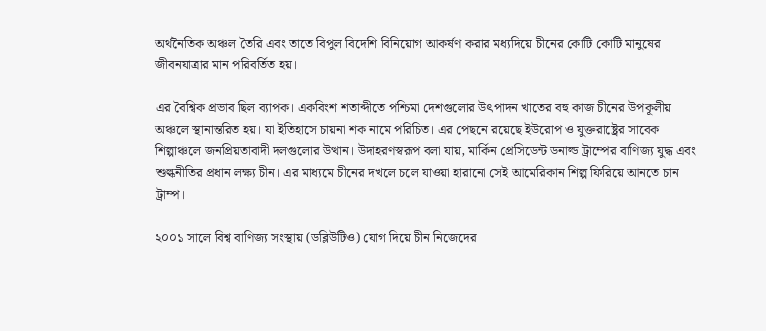অর্থনৈতিক অঞ্চল তৈরি এবং তাতে বিপুল বিদেশি বিনিয়োগ আকর্ষণ করার মধ্যদিয়ে চীনের কোটি কোটি মানুষের জীবনযাত্রার মান পরিবর্তিত হয়।

এর বৈশ্বিক প্রভাব ছিল ব্যাপক। একবিংশ শতাব্দীতে পশ্চিমা দেশগুলোর উৎপাদন খাতের বহু কাজ চীনের উপকূলীয় অঞ্চলে স্থানান্তরিত হয়। যা ইতিহাসে চায়না শক নামে পরিচিত। এর পেছনে রয়েছে ইউরোপ ও যুক্তরাষ্ট্রের সাবেক শিল্পাঞ্চলে জনপ্রিয়তাবাদী দলগুলোর উত্থান। উদাহরণস্বরূপ বলা যায়, মার্কিন প্রেসিডেন্ট ডনাল্ড ট্রাম্পের বাণিজ্য যুদ্ধ এবং শুল্কনীতির প্রধান লক্ষ্য চীন। এর মাধ্যমে চীনের দখলে চলে যাওয়া হারানো সেই আমেরিকান শিল্প ফিরিয়ে আনতে চান ট্রাম্প।

২০০১ সালে বিশ্ব বাণিজ্য সংস্থায় (ডব্লিউটিও) যোগ দিয়ে চীন নিজেদের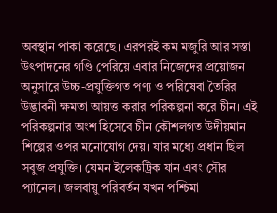অবস্থান পাকা করেছে। এরপরই কম মজুরি আর সস্তা উৎপাদনের গণ্ডি পেরিয়ে এবার নিজেদের প্রয়োজন অনুসারে উচ্চ-প্রযুক্তিগত পণ্য ও পরিষেবা তৈরির উদ্ভাবনী ক্ষমতা আয়ত্ত করার পরিকল্পনা করে চীন। এই পরিকল্পনার অংশ হিসেবে চীন কৌশলগত উদীয়মান শিল্পের ওপর মনোযোগ দেয়। যার মধ্যে প্রধান ছিল সবুজ প্রযুক্তি। যেমন ইলেকট্রিক যান এবং সৌর প্যানেল। জলবায়ু পরিবর্তন যখন পশ্চিমা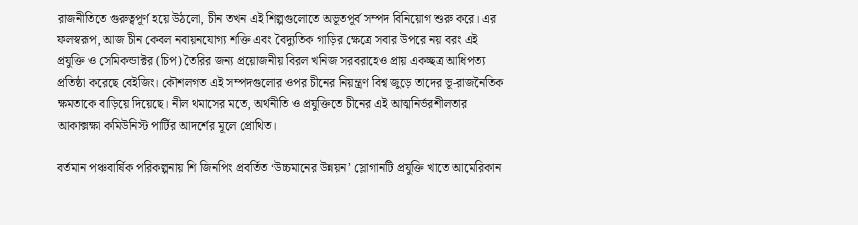রাজনীতিতে গুরুত্বপূর্ণ হয়ে উঠলো, চীন তখন এই শিল্পগুলোতে অভূতপূর্ব সম্পদ বিনিয়োগ শুরু করে। এর ফলস্বরূপ, আজ চীন কেবল নবায়নযোগ্য শক্তি এবং বৈদ্যুতিক গাড়ির ক্ষেত্রে সবার উপরে নয় বরং এই প্রযুক্তি ও সেমিকন্ডাক্টর (চিপ) তৈরির জন্য প্রয়োজনীয় বিরল খনিজ সরবরাহেও প্রায় একচ্ছত্র আধিপত্য প্রতিষ্ঠা করেছে বেইজিং। কৌশলগত এই সম্পদগুলোর ওপর চীনের নিয়ন্ত্রণ বিশ্ব জুড়ে তাদের ভূ-রাজনৈতিক ক্ষমতাকে বাড়িয়ে দিয়েছে। নীল থমাসের মতে, অর্থনীতি ও প্রযুক্তিতে চীনের এই আত্মনির্ভরশীলতার আকাক্সক্ষা কমিউনিস্ট পার্টির আদর্শের মূলে প্রোথিত।

বর্তমান পঞ্চবার্ষিক পরিকল্পনায় শি জিনপিং প্রবর্তিত ‘উচ্চমানের উন্নয়ন’ স্লোগানটি প্রযুক্তি খাতে আমেরিকান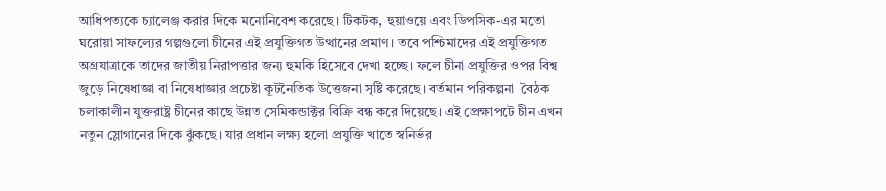আধিপত্যকে চ্যালেঞ্জ করার দিকে মনোনিবেশ করেছে। টিকটক, হুয়াওয়ে এবং ডিপসিক-এর মতো ঘরোয়া সাফল্যের গল্পগুলো চীনের এই প্রযুক্তিগত উত্থানের প্রমাণ। তবে পশ্চিমাদের এই প্রযুক্তিগত অগ্রযাত্রাকে তাদের জাতীয় নিরাপত্তার জন্য হুমকি হিসেবে দেখা হচ্ছে। ফলে চীনা প্রযুক্তির ওপর বিশ্ব জুড়ে নিষেধাজ্ঞা বা নিষেধাজ্ঞার প্রচেষ্টা কূটনৈতিক উত্তেজনা সৃষ্টি করেছে। বর্তমান পরিকল্পনা  বৈঠক চলাকালীন যুক্তরাষ্ট্র চীনের কাছে উন্নত সেমিকন্ডাক্টর বিক্রি বন্ধ করে দিয়েছে। এই প্রেক্ষাপটে চীন এখন নতুন স্লোগানের দিকে ঝুঁকছে। যার প্রধান লক্ষ্য হলো প্রযুক্তি খাতে স্বনির্ভর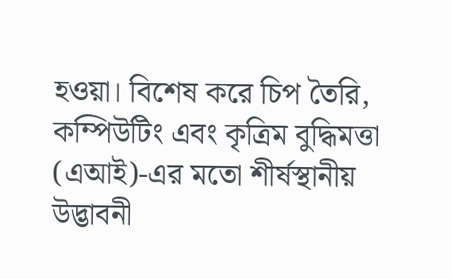হওয়া। বিশেষ করে চিপ তৈরি, কম্পিউটিং এবং কৃত্রিম বুদ্ধিমত্তা (এআই)-এর মতো শীর্ষস্থানীয় উদ্ভাবনী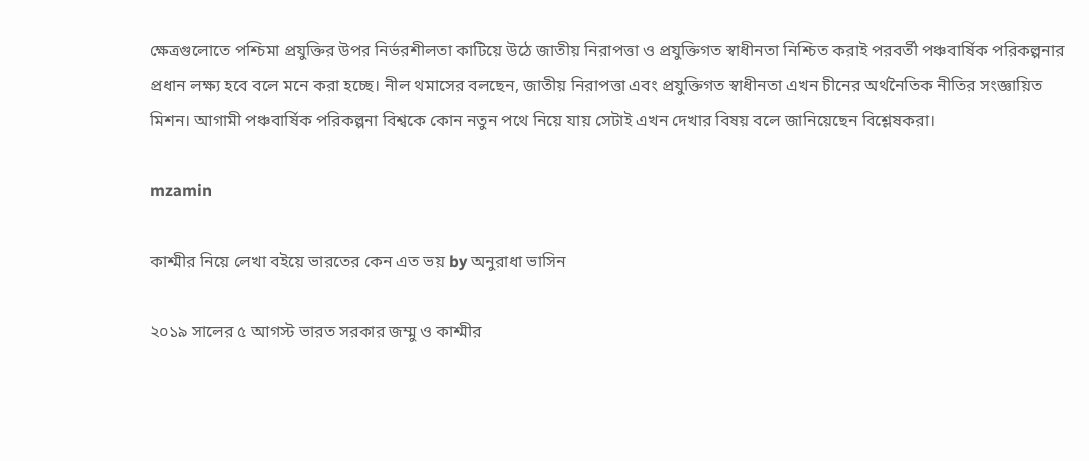ক্ষেত্রগুলোতে পশ্চিমা প্রযুক্তির উপর নির্ভরশীলতা কাটিয়ে উঠে জাতীয় নিরাপত্তা ও প্রযুক্তিগত স্বাধীনতা নিশ্চিত করাই পরবর্তী পঞ্চবার্ষিক পরিকল্পনার প্রধান লক্ষ্য হবে বলে মনে করা হচ্ছে। নীল থমাসের বলছেন, জাতীয় নিরাপত্তা এবং প্রযুক্তিগত স্বাধীনতা এখন চীনের অর্থনৈতিক নীতির সংজ্ঞায়িত মিশন। আগামী পঞ্চবার্ষিক পরিকল্পনা বিশ্বকে কোন নতুন পথে নিয়ে যায় সেটাই এখন দেখার বিষয় বলে জানিয়েছেন বিশ্লেষকরা।

mzamin

কাশ্মীর নিয়ে লেখা বইয়ে ভারতের কেন এত ভয় by অনুরাধা ভাসিন

২০১৯ সালের ৫ আগস্ট ভারত সরকার জম্মু ও কাশ্মীর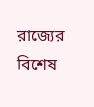রাজ্যের বিশেষ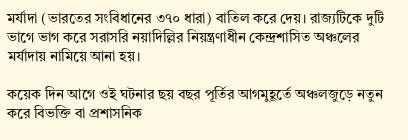মর্যাদা (ভারতের সংবিধানের ৩৭০ ধারা) বাতিল করে দেয়। রাজ্যটিকে দুটি ভাগে ভাগ করে সরাসরি নয়াদিল্লির নিয়ন্ত্রণাধীন কেন্দ্রশাসিত অঞ্চলের মর্যাদায় নামিয়ে আনা হয়।

কয়েক দিন আগে ওই ঘটনার ছয় বছর পূর্তির আগমুহূর্তে অঞ্চলজুড়ে নতুন করে বিভক্তি বা প্রশাসনিক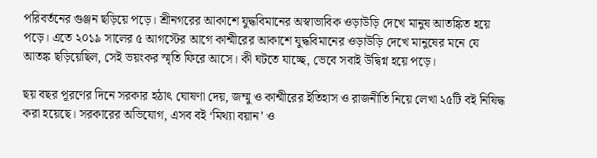পরিবর্তনের গুঞ্জন ছড়িয়ে পড়ে। শ্রীনগরের আকাশে যুদ্ধবিমানের অস্বাভাবিক ওড়াউড়ি দেখে মানুষ আতঙ্কিত হয়ে পড়ে। এতে ২০১৯ সালের ৫ আগস্টের আগে কাশ্মীরের আকাশে যুদ্ধবিমানের ওড়াউড়ি দেখে মানুষের মনে যে আতঙ্ক ছড়িয়েছিল, সেই ভয়ংকর স্মৃতি ফিরে আসে। কী ঘটতে যাচ্ছে, ভেবে সবাই উদ্বিগ্ন হয়ে পড়ে।

ছয় বছর পূরণের দিনে সরকার হঠাৎ ঘোষণা দেয়, জম্মু ও কাশ্মীরের ইতিহাস ও রাজনীতি নিয়ে লেখা ২৫টি বই নিষিদ্ধ করা হয়েছে। সরকারের অভিযোগ, এসব বই ‘মিথ্যা বয়ান’ ও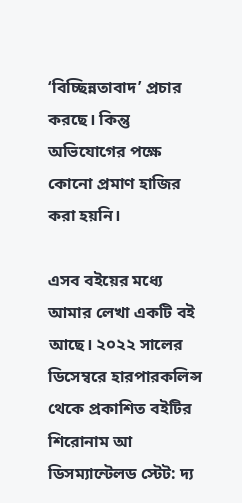‘বিচ্ছিন্নতাবাদ’ প্রচার করছে। কিন্তু অভিযোগের পক্ষে কোনো প্রমাণ হাজির করা হয়নি।

এসব বইয়ের মধ্যে আমার লেখা একটি বই আছে। ২০২২ সালের ডিসেম্বরে হারপারকলিন্স থেকে প্রকাশিত বইটির শিরোনাম আ ডিসম্যান্টেলড স্টেট: দ্য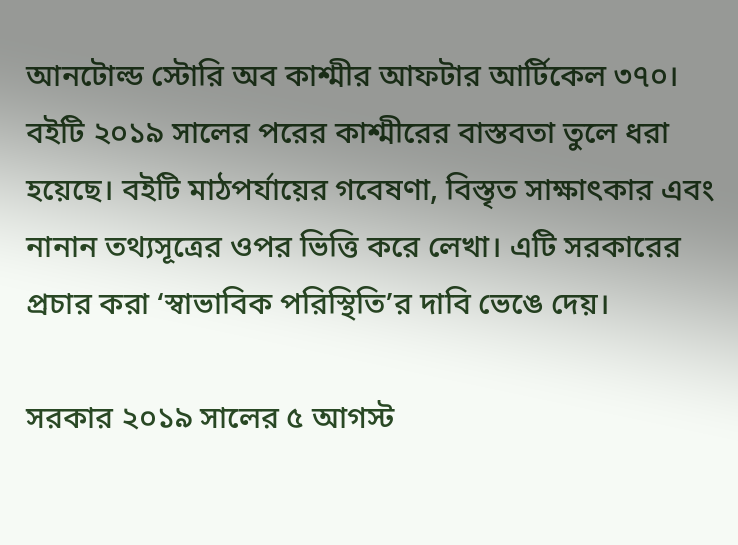আনটোল্ড স্টোরি অব কাশ্মীর আফটার আর্টিকেল ৩৭০। বইটি ২০১৯ সালের পরের কাশ্মীরের বাস্তবতা তুলে ধরা হয়েছে। বইটি মাঠপর্যায়ের গবেষণা, বিস্তৃত সাক্ষাৎকার এবং নানান তথ্যসূত্রের ওপর ভিত্তি করে লেখা। এটি সরকারের প্রচার করা ‘স্বাভাবিক পরিস্থিতি’র দাবি ভেঙে দেয়।

সরকার ২০১৯ সালের ৫ আগস্ট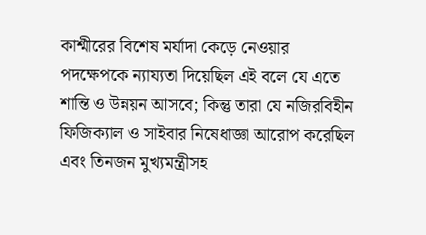কাশ্মীরের বিশেষ মর্যাদা কেড়ে নেওয়ার পদক্ষেপকে ন্যায্যতা দিয়েছিল এই বলে যে এতে শান্তি ও উন্নয়ন আসবে; কিন্তু তারা যে নজিরবিহীন ফিজিক্যাল ও সাইবার নিষেধাজ্ঞা আরোপ করেছিল এবং তিনজন মুখ্যমন্ত্রীসহ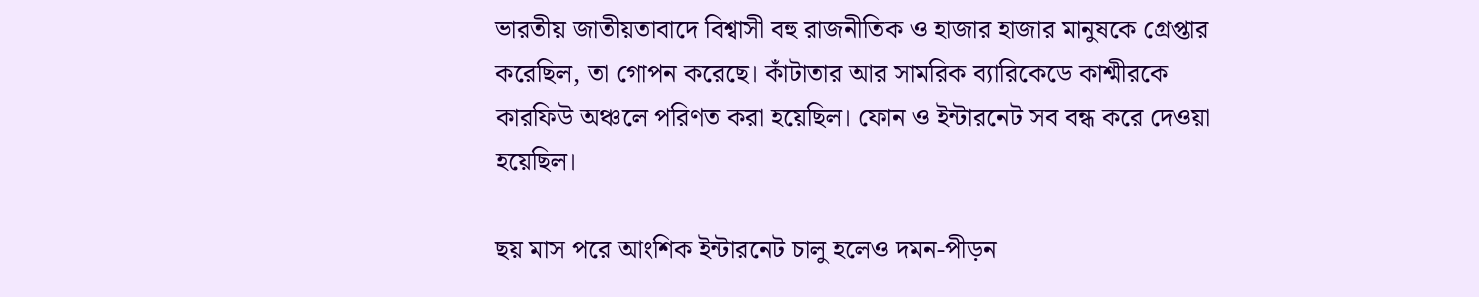ভারতীয় জাতীয়তাবাদে বিশ্বাসী বহু রাজনীতিক ও হাজার হাজার মানুষকে গ্রেপ্তার করেছিল, তা গোপন করেছে। কাঁটাতার আর সামরিক ব্যারিকেডে কাশ্মীরকে কারফিউ অঞ্চলে পরিণত করা হয়েছিল। ফোন ও ইন্টারনেট সব বন্ধ করে দেওয়া হয়েছিল।

ছয় মাস পরে আংশিক ইন্টারনেট চালু হলেও দমন-পীড়ন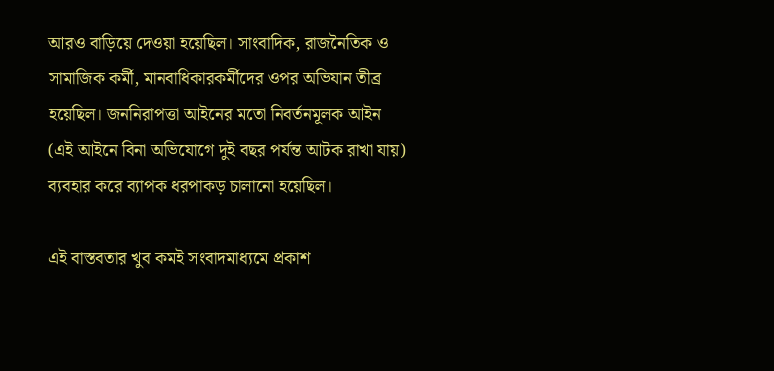আরও বাড়িয়ে দেওয়া হয়েছিল। সাংবাদিক, রাজনৈতিক ও সামাজিক কর্মী, মানবাধিকারকর্মীদের ওপর অভিযান তীব্র হয়েছিল। জননিরাপত্তা আইনের মতো নিবর্তনমূলক আইন (এই আইনে বিনা অভিযোগে দুই বছর পর্যন্ত আটক রাখা যায়) ব্যবহার করে ব্যাপক ধরপাকড় চালানো হয়েছিল।

এই বাস্তবতার খুব কমই সংবাদমাধ্যমে প্রকাশ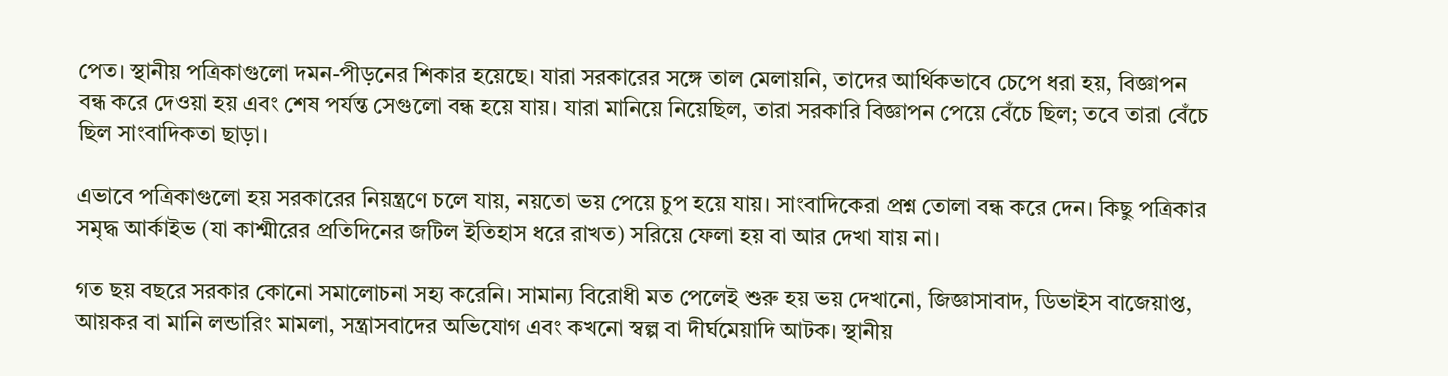পেত। স্থানীয় পত্রিকাগুলো দমন-পীড়নের শিকার হয়েছে। যারা সরকারের সঙ্গে তাল মেলায়নি, তাদের আর্থিকভাবে চেপে ধরা হয়, বিজ্ঞাপন বন্ধ করে দেওয়া হয় এবং শেষ পর্যন্ত সেগুলো বন্ধ হয়ে যায়। যারা মানিয়ে নিয়েছিল, তারা সরকারি বিজ্ঞাপন পেয়ে বেঁচে ছিল; তবে তারা বেঁচে ছিল সাংবাদিকতা ছাড়া।

এভাবে পত্রিকাগুলো হয় সরকারের নিয়ন্ত্রণে চলে যায়, নয়তো ভয় পেয়ে চুপ হয়ে যায়। সাংবাদিকেরা প্রশ্ন তোলা বন্ধ করে দেন। কিছু পত্রিকার সমৃদ্ধ আর্কাইভ (যা কাশ্মীরের প্রতিদিনের জটিল ইতিহাস ধরে রাখত) সরিয়ে ফেলা হয় বা আর দেখা যায় না।

গত ছয় বছরে সরকার কোনো সমালোচনা সহ্য করেনি। সামান্য বিরোধী মত পেলেই শুরু হয় ভয় দেখানো, জিজ্ঞাসাবাদ, ডিভাইস বাজেয়াপ্ত, আয়কর বা মানি লন্ডারিং মামলা, সন্ত্রাসবাদের অভিযোগ এবং কখনো স্বল্প বা দীর্ঘমেয়াদি আটক। স্থানীয়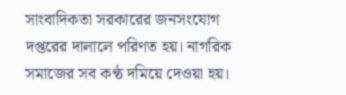সাংবাদিকতা সরকারের জনসংযোগ দপ্তরের দালালে পরিণত হয়। নাগরিক সমাজের সব কণ্ঠ দমিয়ে দেওয়া হয়।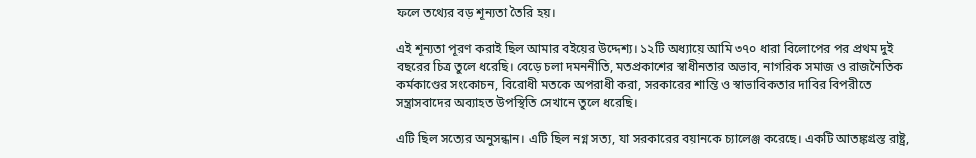ফলে তথ্যের বড় শূন্যতা তৈরি হয়।

এই শূন্যতা পূরণ করাই ছিল আমার বইয়ের উদ্দেশ্য। ১২টি অধ্যায়ে আমি ৩৭০ ধারা বিলোপের পর প্রথম দুই বছরের চিত্র তুলে ধরেছি। বেড়ে চলা দমননীতি, মতপ্রকাশের স্বাধীনতার অভাব, নাগরিক সমাজ ও রাজনৈতিক কর্মকাণ্ডের সংকোচন, বিরোধী মতকে অপরাধী করা, সরকারের শান্তি ও স্বাভাবিকতার দাবির বিপরীতে সন্ত্রাসবাদের অব্যাহত উপস্থিতি সেখানে তুলে ধরেছি।

এটি ছিল সত্যের অনুসন্ধান। এটি ছিল নগ্ন সত্য, যা সরকারের বয়ানকে চ্যালেঞ্জ করেছে। একটি আতঙ্কগ্রস্ত রাষ্ট্র,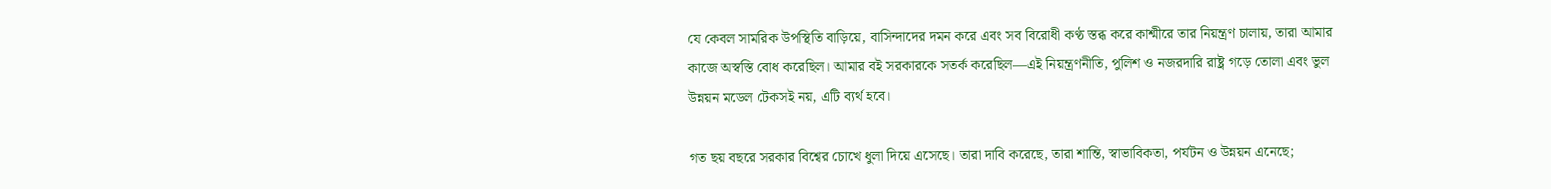যে কেবল সামরিক উপস্থিতি বাড়িয়ে, বাসিন্দাদের দমন করে এবং সব বিরোধী কণ্ঠ স্তব্ধ করে কাশ্মীরে তার নিয়ন্ত্রণ চালায়, তারা আমার কাজে অস্বস্তি বোধ করেছিল। আমার বই সরকারকে সতর্ক করেছিল—এই নিয়ন্ত্রণনীতি, পুলিশ ও নজরদারি রাষ্ট্র গড়ে তোলা এবং ভুল উন্নয়ন মডেল টেকসই নয়, এটি ব্যর্থ হবে।

গত ছয় বছরে সরকার বিশ্বের চোখে ধুলা দিয়ে এসেছে। তারা দাবি করেছে, তারা শান্তি, স্বাভাবিকতা, পর্যটন ও উন্নয়ন এনেছে;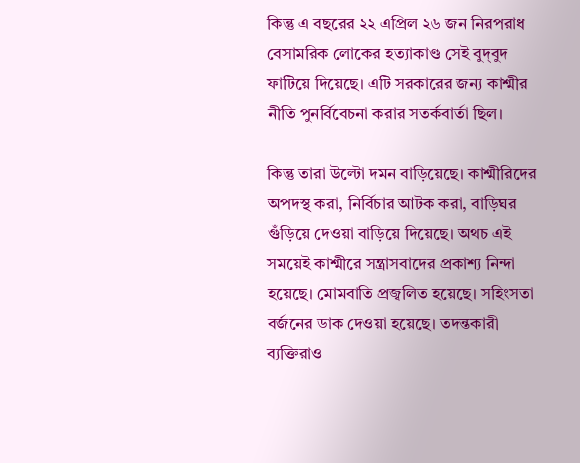কিন্তু এ বছরের ২২ এপ্রিল ২৬ জন নিরপরাধ বেসামরিক লোকের হত্যাকাণ্ড সেই বুদ্‌বুদ ফাটিয়ে দিয়েছে। এটি সরকারের জন্য কাশ্মীর নীতি পুনর্বিবেচনা করার সতর্কবার্তা ছিল।

কিন্তু তারা উল্টো দমন বাড়িয়েছে। কাশ্মীরিদের অপদস্থ করা, নির্বিচার আটক করা, বাড়িঘর গুঁড়িয়ে দেওয়া বাড়িয়ে দিয়েছে। অথচ এই সময়েই কাশ্মীরে সন্ত্রাসবাদের প্রকাশ্য নিন্দা হয়েছে। মোমবাতি প্রজ্বলিত হয়েছে। সহিংসতা বর্জনের ডাক দেওয়া হয়েছে। তদন্তকারী ব্যক্তিরাও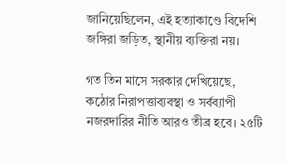জানিয়েছিলেন, এই হত্যাকাণ্ডে বিদেশি জঙ্গিরা জড়িত, স্থানীয় ব্যক্তিরা নয়।

গত তিন মাসে সরকার দেখিয়েছে, কঠোর নিরাপত্তাব্যবস্থা ও সর্বব্যাপী নজরদারির নীতি আরও তীব্র হবে। ২৫টি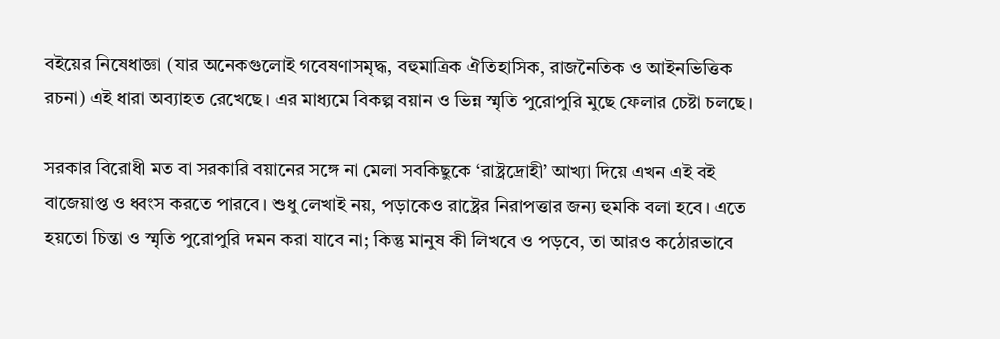বইয়ের নিষেধাজ্ঞা (যার অনেকগুলোই গবেষণাসমৃদ্ধ, বহুমাত্রিক ঐতিহাসিক, রাজনৈতিক ও আইনভিত্তিক রচনা) এই ধারা অব্যাহত রেখেছে। এর মাধ্যমে বিকল্প বয়ান ও ভিন্ন স্মৃতি পুরোপুরি মুছে ফেলার চেষ্টা চলছে।

সরকার বিরোধী মত বা সরকারি বয়ানের সঙ্গে না মেলা সবকিছুকে ‘রাষ্ট্রদ্রোহী’ আখ্যা দিয়ে এখন এই বই বাজেয়াপ্ত ও ধ্বংস করতে পারবে। শুধু লেখাই নয়, পড়াকেও রাষ্ট্রের নিরাপত্তার জন্য হুমকি বলা হবে। এতে হয়তো চিন্তা ও স্মৃতি পুরোপুরি দমন করা যাবে না; কিন্তু মানুষ কী লিখবে ও পড়বে, তা আরও কঠোরভাবে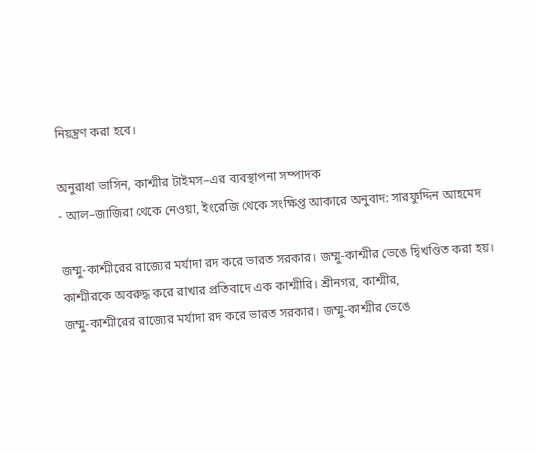নিয়ন্ত্রণ করা হবে।

অনুরাধা ভাসিন, কাশ্মীর টাইমস–এর ব্যবস্থাপনা সম্পাদক
- আল–জাজিরা থেকে নেওয়া, ইংরেজি থেকে সংক্ষিপ্ত আকারে অনুবাদ: সারফুদ্দিন আহমেদ

জম্মু-কাশ্মীরের রাজ্যের মর্যাদা রদ করে ভারত সরকার। জম্মু-কাশ্মীর ভেঙে দ্বিখণ্ডিত করা হয়। কাশ্মীরকে অবরুদ্ধ করে রাখার প্রতিবাদে এক কাশ্মীরি। শ্রীনগর, কাশ্মীর,
জম্মু-কাশ্মীরের রাজ্যের মর্যাদা রদ করে ভারত সরকার। জম্মু-কাশ্মীর ভেঙে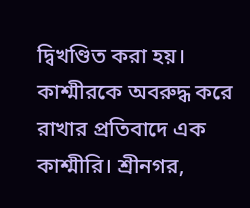দ্বিখণ্ডিত করা হয়। কাশ্মীরকে অবরুদ্ধ করে রাখার প্রতিবাদে এক কাশ্মীরি। শ্রীনগর,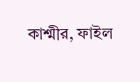কাশ্মীর, ফাইল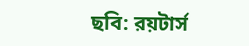ছবি: রয়টার্স